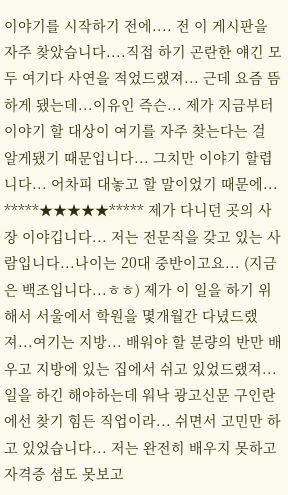이야기를 시작하기 전에.... 전 이 게시판을 자주 찾았습니다....직접 하기 곤란한 얘긴 모두 여기다 사연을 적었드랬져... 근데 요즘 뜸하게 됐는데...이유인 즉슨... 제가 지금부터 이야기 할 대상이 여기를 자주 찾는다는 걸 알게됐기 때문입니다... 그치만 이야기 할렵니다... 어차피 대놓고 할 말이었기 때문에... *****★★★★★***** 제가 다니던 곳의 사장 이야깁니다... 저는 전문직을 갖고 있는 사람입니다...나이는 20대 중반이고요... (지금은 백조입니다...ㅎㅎ) 제가 이 일을 하기 위해서 서울에서 학원을 몇개월간 다녔드랬져...여기는 지방... 배워야 할 분량의 반만 배우고 지방에 있는 집에서 쉬고 있었드랬져... 일을 하긴 해야하는데 워낙 광고신문 구인란에선 찾기 힘든 직업이라... 쉬면서 고민만 하고 있었습니다... 저는 완전히 배우지 못하고 자격증 셤도 못보고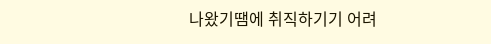나왔기땜에 취직하기기 어려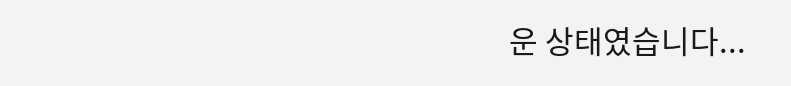운 상태였습니다...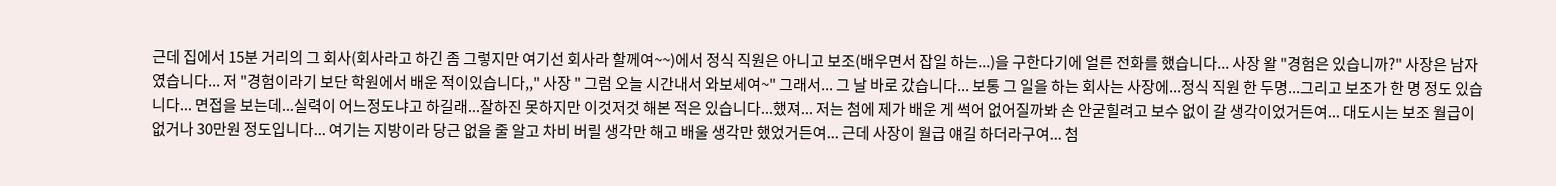근데 집에서 15분 거리의 그 회사(회사라고 하긴 좀 그렇지만 여기선 회사라 할께여~~)에서 정식 직원은 아니고 보조(배우면서 잡일 하는...)을 구한다기에 얼른 전화를 했습니다... 사장 왈 "경험은 있습니까?" 사장은 남자였습니다... 저 "경험이라기 보단 학원에서 배운 적이있습니다,," 사장 " 그럼 오늘 시간내서 와보세여~" 그래서... 그 날 바로 갔습니다... 보통 그 일을 하는 회사는 사장에...정식 직원 한 두명...그리고 보조가 한 명 정도 있습니다... 면접을 보는데...실력이 어느정도냐고 하길래...잘하진 못하지만 이것저것 해본 적은 있습니다...했져... 저는 첨에 제가 배운 게 썩어 없어질까봐 손 안굳힐려고 보수 없이 갈 생각이었거든여... 대도시는 보조 월급이 없거나 30만원 정도입니다... 여기는 지방이라 당근 없을 줄 알고 차비 버릴 생각만 해고 배울 생각만 했었거든여... 근데 사장이 월급 얘길 하더라구여... 첨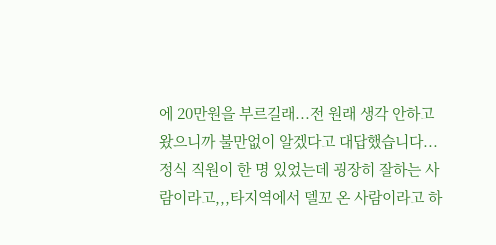에 20만원을 부르길래...전 원래 생각 안하고 왔으니까 불만없이 알겠다고 대답했습니다... 정식 직원이 한 명 있었는데 굉장히 잘하는 사람이라고,,,타지역에서 델꼬 온 사람이라고 하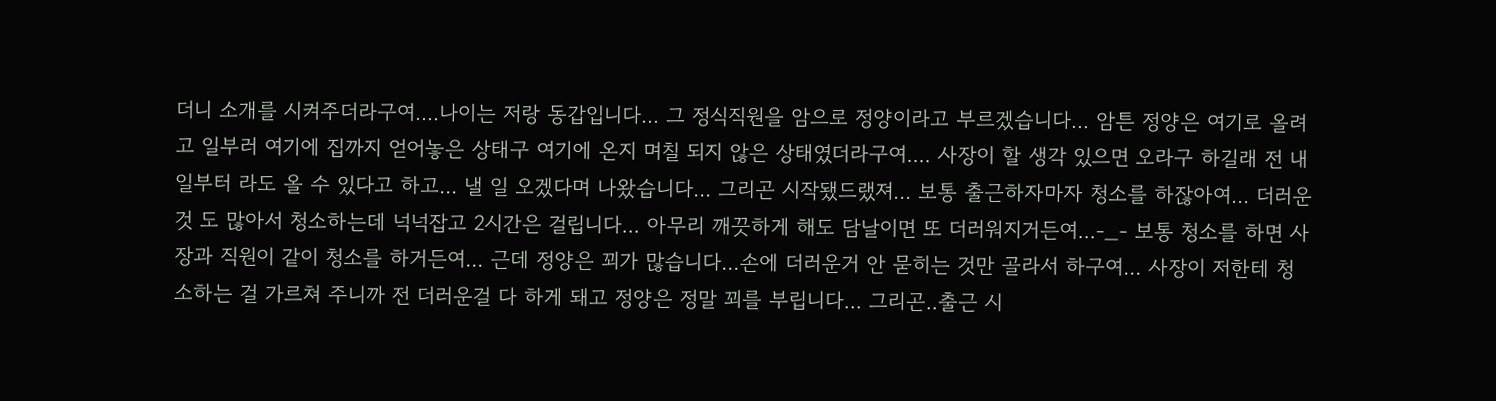더니 소개를 시켜주더라구여....나이는 저랑 동갑입니다... 그 정식직원을 암으로 정양이라고 부르겠습니다... 암튼 정양은 여기로 올려고 일부러 여기에 집까지 얻어놓은 상태구 여기에 온지 며칠 되지 않은 상태였더라구여.... 사장이 할 생각 있으면 오라구 하길래 전 내일부터 라도 올 수 있다고 하고... 낼 일 오겠다며 나왔습니다... 그리곤 시작됐드랬져... 보통 출근하자마자 청소를 하잖아여... 더러운 것 도 많아서 청소하는데 넉넉잡고 2시간은 걸립니다... 아무리 깨끗하게 해도 담날이면 또 더러워지거든여...-_- 보통 청소를 하면 사장과 직원이 같이 청소를 하거든여... 근데 정양은 꾀가 많습니다...손에 더러운거 안 묻히는 것만 골라서 하구여... 사장이 저한테 청소하는 걸 가르쳐 주니까 전 더러운걸 다 하게 돼고 정양은 정말 꾀를 부립니다... 그리곤..출근 시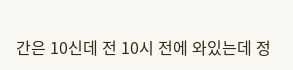간은 10신데 전 10시 전에 와있는데 정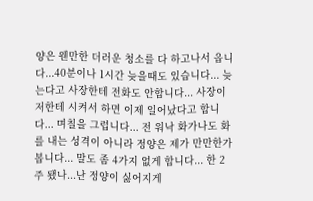양은 웬만한 더러운 청소를 다 하고나서 옵니다...40분이나 1시간 늦을때도 있습니다... 늦는다고 사장한테 전화도 안합니다... 사장이 저한테 시켜서 하면 이제 일어났다고 합니다... 며칠을 그럽니다... 전 워낙 화가나도 화를 내는 성격이 아니라 정양은 제가 만만한가봅니다... 말도 좀 4가지 없게 합니다... 한 2주 됐나...난 정양이 싫어지게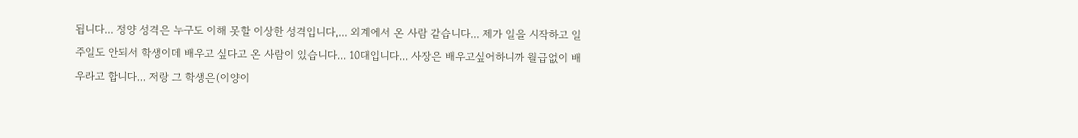됩니다... 정양 성격은 누구도 이해 못할 이상한 성격입니다,... 외계에서 온 사람 같습니다... 제가 일을 시작하고 일주일도 안되서 학생이데 배우고 싶다고 온 사람이 있습니다... 10대입니다... 사장은 배우고싶어하니까 월급없이 배우라고 합니다... 저랑 그 학생은(이양이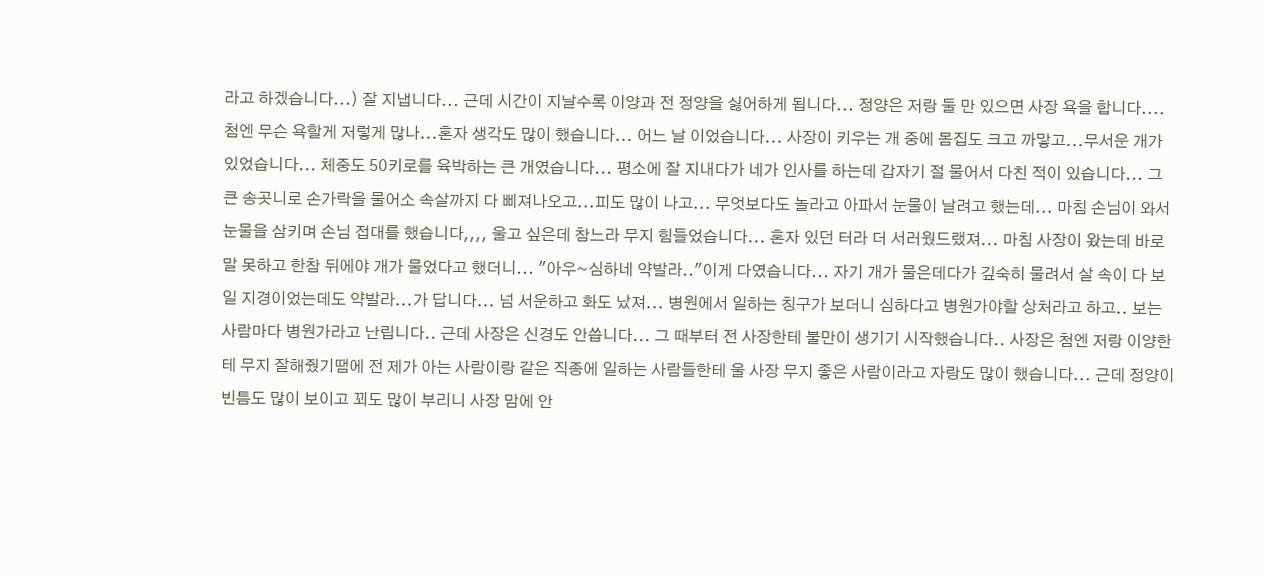라고 하겠습니다...) 잘 지냅니다... 근데 시간이 지날수록 이양과 전 정양을 싫어하게 됩니다... 정양은 저랑 둘 만 있으면 사장 욕을 합니다.... 첨엔 무슨 욕할게 저렇게 많나...혼자 생각도 많이 했습니다... 어느 날 이었습니다... 사장이 키우는 개 중에 몸집도 크고 까맣고...무서운 개가 있었습니다... 체중도 50키로를 육박하는 큰 개였습니다... 평소에 잘 지내다가 네가 인사를 하는데 갑자기 절 물어서 다친 적이 있습니다... 그 큰 송곳니로 손가락을 물어소 속살까지 다 삐져나오고...피도 많이 나고... 무엇보다도 놀라고 아파서 눈물이 날려고 했는데... 마침 손님이 와서 눈물을 삼키며 손님 접대를 했습니다,,,, 울고 싶은데 참느라 무지 힘들었습니다... 혼자 있던 터라 더 서러웠드랬져... 마침 사장이 왔는데 바로 말 못하고 한참 뒤에야 개가 물었다고 했더니... "아우~심하네 약발라.."이게 다였습니다... 자기 개가 물은데다가 깊숙히 물려서 살 속이 다 보일 지경이었는데도 약발라...가 답니다... 넘 서운하고 화도 났져... 병원에서 일하는 칭구가 보더니 심하다고 병원가야할 상처라고 하고.. 보는 사람마다 병원가라고 난립니다.. 근데 사장은 신경도 안씁니다... 그 때부터 전 사장한테 불만이 생기기 시작했습니다.. 사장은 첨엔 저랑 이양한테 무지 잘해줬기땜에 전 제가 아는 사람이랑 같은 직종에 일하는 사람들한테 울 사장 무지 좋은 사람이라고 자랑도 많이 했습니다... 근데 정양이 빈틈도 많이 보이고 꾀도 많이 부리니 사장 맘에 안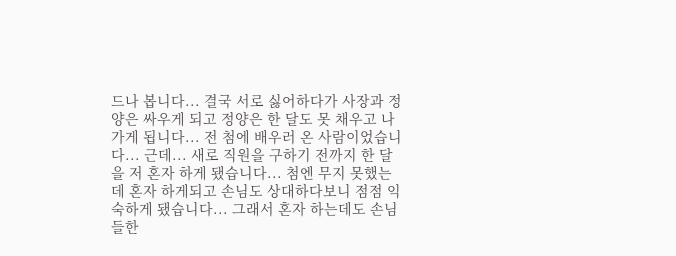드나 봅니다... 결국 서로 싫어하다가 사장과 정양은 싸우게 되고 정양은 한 달도 못 채우고 나가게 됩니다... 전 첨에 배우러 온 사람이었습니다... 근데... 새로 직원을 구하기 전까지 한 달을 저 혼자 하게 됐습니다... 첨엔 무지 못했는데 혼자 하게되고 손님도 상대하다보니 점점 익숙하게 됐습니다... 그래서 혼자 하는데도 손님들한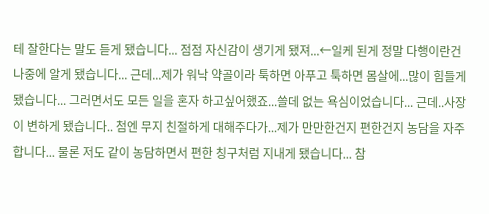테 잘한다는 말도 듣게 됐습니다... 점점 자신감이 생기게 됐져...←일케 된게 정말 다행이란건 나중에 알게 됐습니다... 근데...제가 워낙 약골이라 툭하면 아푸고 툭하면 몸살에...많이 힘들게 됐습니다... 그러면서도 모든 일을 혼자 하고싶어했죠...쓸데 없는 욕심이었습니다... 근데..사장이 변하게 됐습니다.. 첨엔 무지 친절하게 대해주다가...제가 만만한건지 편한건지 농담을 자주 합니다... 물론 저도 같이 농담하면서 편한 칭구처럼 지내게 됐습니다... 참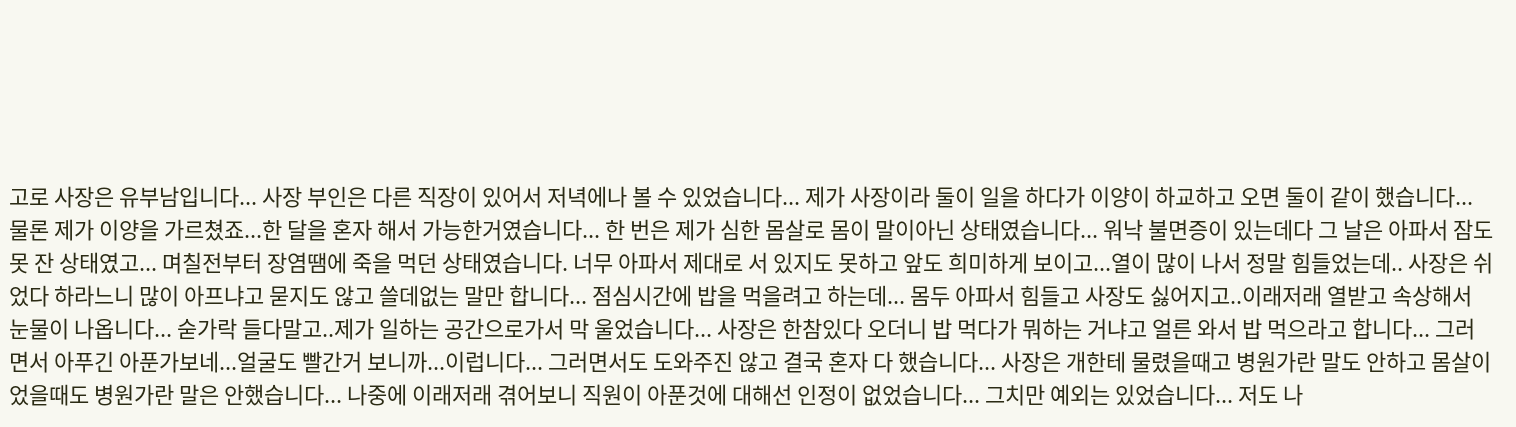고로 사장은 유부남입니다... 사장 부인은 다른 직장이 있어서 저녁에나 볼 수 있었습니다... 제가 사장이라 둘이 일을 하다가 이양이 하교하고 오면 둘이 같이 했습니다... 물론 제가 이양을 가르쳤죠...한 달을 혼자 해서 가능한거였습니다... 한 번은 제가 심한 몸살로 몸이 말이아닌 상태였습니다... 워낙 불면증이 있는데다 그 날은 아파서 잠도 못 잔 상태였고... 며칠전부터 장염땜에 죽을 먹던 상태였습니다. 너무 아파서 제대로 서 있지도 못하고 앞도 희미하게 보이고...열이 많이 나서 정말 힘들었는데.. 사장은 쉬었다 하라느니 많이 아프냐고 묻지도 않고 쓸데없는 말만 합니다... 점심시간에 밥을 먹을려고 하는데... 몸두 아파서 힘들고 사장도 싫어지고..이래저래 열받고 속상해서 눈물이 나옵니다... 숟가락 들다말고..제가 일하는 공간으로가서 막 울었습니다... 사장은 한참있다 오더니 밥 먹다가 뭐하는 거냐고 얼른 와서 밥 먹으라고 합니다... 그러면서 아푸긴 아푼가보네...얼굴도 빨간거 보니까...이럽니다... 그러면서도 도와주진 않고 결국 혼자 다 했습니다... 사장은 개한테 물렸을때고 병원가란 말도 안하고 몸살이었을때도 병원가란 말은 안했습니다... 나중에 이래저래 겪어보니 직원이 아푼것에 대해선 인정이 없었습니다... 그치만 예외는 있었습니다... 저도 나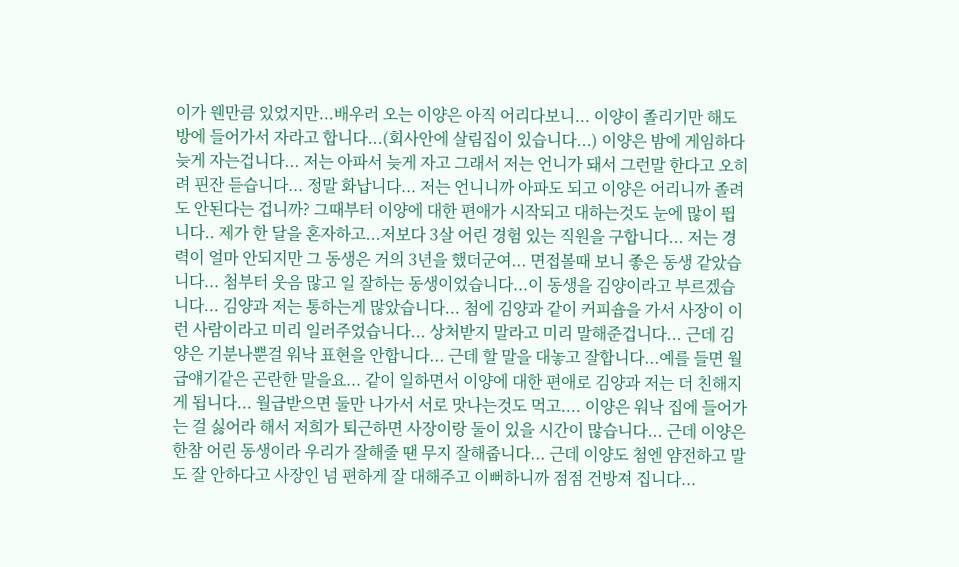이가 웬만큼 있었지만...배우러 오는 이양은 아직 어리다보니... 이양이 졸리기만 해도 방에 들어가서 자라고 합니다...(회사안에 살림집이 있습니다...) 이양은 밤에 게임하다 늦게 자는겁니다... 저는 아파서 늦게 자고 그래서 저는 언니가 돼서 그런말 한다고 오히려 핀잔 듣습니다... 정말 화납니다... 저는 언니니까 아파도 되고 이양은 어리니까 졸려도 안된다는 겁니까? 그때부터 이양에 대한 편애가 시작되고 대하는것도 눈에 많이 띕니다.. 제가 한 달을 혼자하고...저보다 3살 어린 경험 있는 직원을 구합니다... 저는 경력이 얼마 안되지만 그 동생은 거의 3년을 했더군여... 면접볼때 보니 좋은 동생 같았습니다... 첨부터 웃음 많고 일 잘하는 동생이었습니다...이 동생을 김양이라고 부르겠습니다... 김양과 저는 통하는게 많았습니다... 첨에 김양과 같이 커피숍을 가서 사장이 이런 사람이라고 미리 일러주었습니다... 상처받지 말라고 미리 말해준겁니다... 근데 김양은 기분나뿐걸 워낙 표현을 안합니다... 근데 할 말을 대놓고 잘합니다...예를 들면 월급얘기같은 곤란한 말을요... 같이 일하면서 이양에 대한 편애로 김양과 저는 더 친해지게 됩니다... 월급받으면 둘만 나가서 서로 맛나는것도 먹고.... 이양은 워낙 집에 들어가는 걸 싫어라 해서 저희가 퇴근하면 사장이랑 둘이 있을 시간이 많습니다... 근데 이양은 한참 어린 동생이라 우리가 잘해줄 땐 무지 잘해줍니다... 근데 이양도 첨엔 얌전하고 말도 잘 안하다고 사장인 넘 편하게 잘 대해주고 이뻐하니까 점점 건방져 집니다...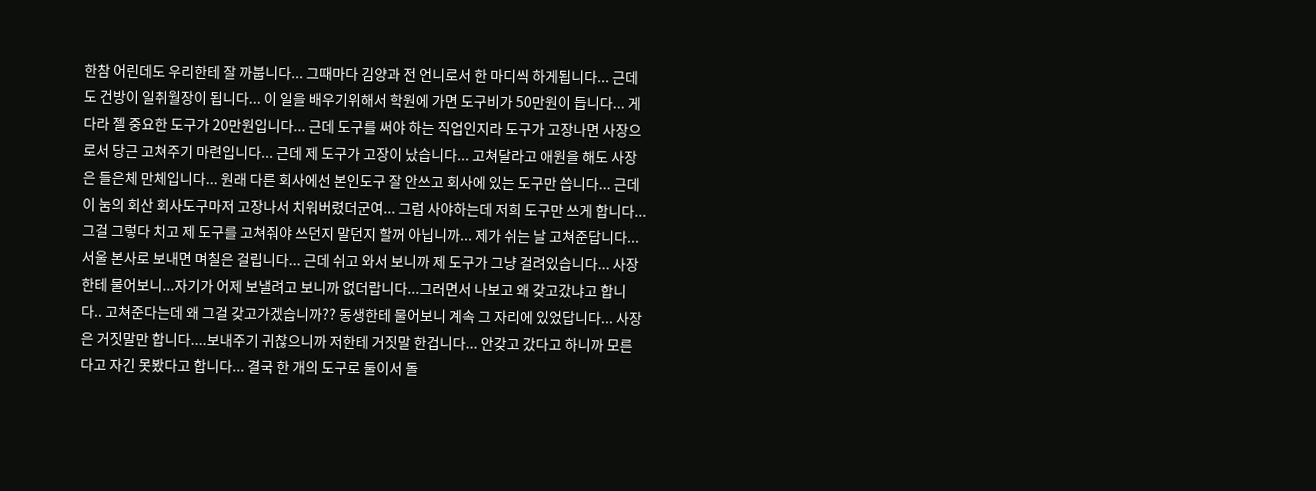한참 어린데도 우리한테 잘 까붑니다... 그때마다 김양과 전 언니로서 한 마디씩 하게됩니다... 근데도 건방이 일취월장이 됩니다... 이 일을 배우기위해서 학원에 가면 도구비가 50만원이 듭니다... 게다라 젤 중요한 도구가 20만원입니다... 근데 도구를 써야 하는 직업인지라 도구가 고장나면 사장으로서 당근 고쳐주기 마련입니다... 근데 제 도구가 고장이 났습니다... 고쳐달라고 애원을 해도 사장은 들은체 만체입니다... 원래 다른 회사에선 본인도구 잘 안쓰고 회사에 있는 도구만 씁니다... 근데 이 눔의 회산 회사도구마저 고장나서 치워버렸더군여... 그럼 사야하는데 저희 도구만 쓰게 합니다... 그걸 그렇다 치고 제 도구를 고쳐줘야 쓰던지 말던지 할꺼 아닙니까... 제가 쉬는 날 고쳐준답니다... 서울 본사로 보내면 며칠은 걸립니다... 근데 쉬고 와서 보니까 제 도구가 그냥 걸려있습니다... 사장한테 물어보니...자기가 어제 보낼려고 보니까 없더랍니다...그러면서 나보고 왜 갖고갔냐고 합니다.. 고쳐준다는데 왜 그걸 갖고가겠습니까?? 동생한테 물어보니 계속 그 자리에 있었답니다... 사장은 거짓말만 합니다....보내주기 귀찮으니까 저한테 거짓말 한겁니다... 안갖고 갔다고 하니까 모른다고 자긴 못봤다고 합니다... 결국 한 개의 도구로 둘이서 돌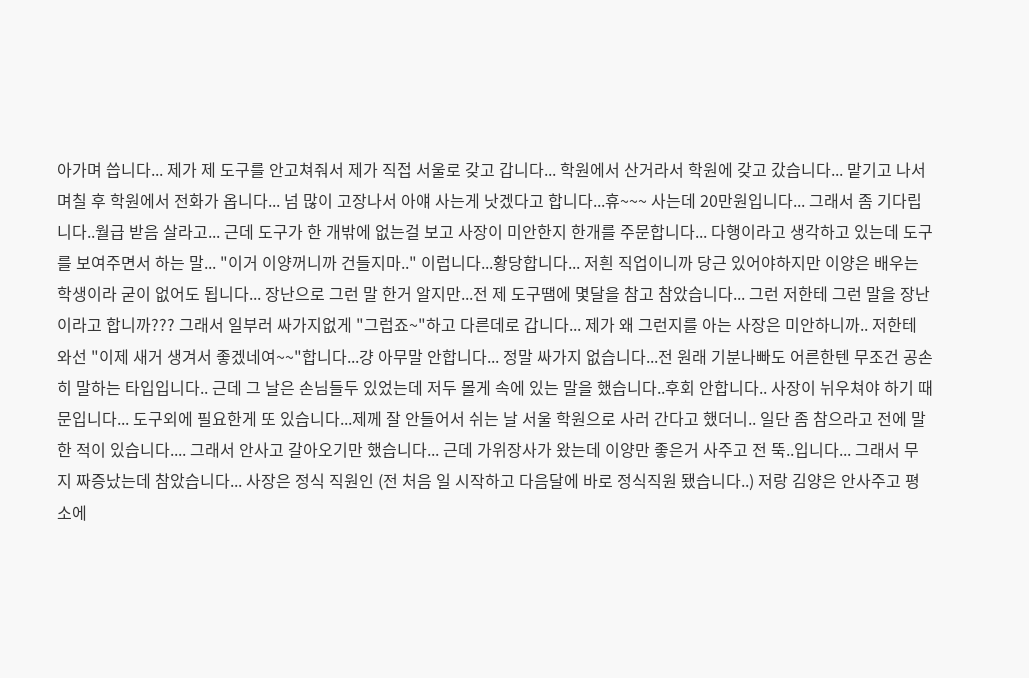아가며 씁니다... 제가 제 도구를 안고쳐줘서 제가 직접 서울로 갖고 갑니다... 학원에서 산거라서 학원에 갖고 갔습니다... 맡기고 나서 며칠 후 학원에서 전화가 옵니다... 넘 많이 고장나서 아얘 사는게 낫겠다고 합니다...휴~~~ 사는데 20만원입니다... 그래서 좀 기다립니다..월급 받음 살라고... 근데 도구가 한 개밖에 없는걸 보고 사장이 미안한지 한개를 주문합니다... 다행이라고 생각하고 있는데 도구를 보여주면서 하는 말... "이거 이양꺼니까 건들지마.." 이럽니다...황당합니다... 저흰 직업이니까 당근 있어야하지만 이양은 배우는 학생이라 굳이 없어도 됩니다... 장난으로 그런 말 한거 알지만...전 제 도구땜에 몇달을 참고 참았습니다... 그런 저한테 그런 말을 장난이라고 합니까??? 그래서 일부러 싸가지없게 "그럽죠~"하고 다른데로 갑니다... 제가 왜 그런지를 아는 사장은 미안하니까.. 저한테 와선 "이제 새거 생겨서 좋겠네여~~"합니다...걍 아무말 안합니다... 정말 싸가지 없습니다...전 원래 기분나빠도 어른한텐 무조건 공손히 말하는 타입입니다.. 근데 그 날은 손님들두 있었는데 저두 몰게 속에 있는 말을 했습니다..후회 안합니다.. 사장이 뉘우쳐야 하기 때문입니다... 도구외에 필요한게 또 있습니다...제께 잘 안들어서 쉬는 날 서울 학원으로 사러 간다고 했더니.. 일단 좀 참으라고 전에 말한 적이 있습니다.... 그래서 안사고 갈아오기만 했습니다... 근데 가위장사가 왔는데 이양만 좋은거 사주고 전 뚝..입니다... 그래서 무지 짜증났는데 참았습니다... 사장은 정식 직원인 (전 처음 일 시작하고 다음달에 바로 정식직원 됐습니다..) 저랑 김양은 안사주고 평소에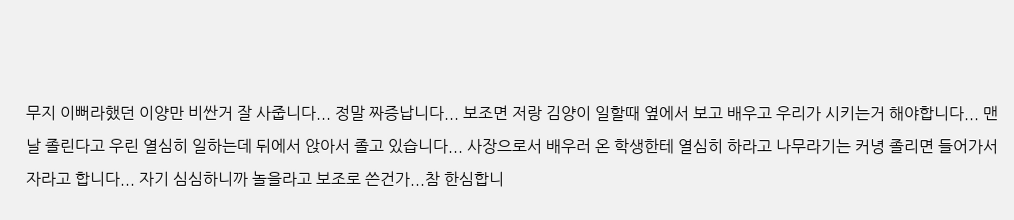무지 이뻐라했던 이양만 비싼거 잘 사줍니다... 정말 짜증납니다... 보조면 저랑 김양이 일할때 옆에서 보고 배우고 우리가 시키는거 해야합니다... 맨날 졸린다고 우린 열심히 일하는데 뒤에서 앉아서 졸고 있습니다... 사장으로서 배우러 온 학생한테 열심히 하라고 나무라기는 커녕 졸리면 들어가서자라고 합니다... 자기 심심하니까 놀을라고 보조로 쓴건가...참 한심합니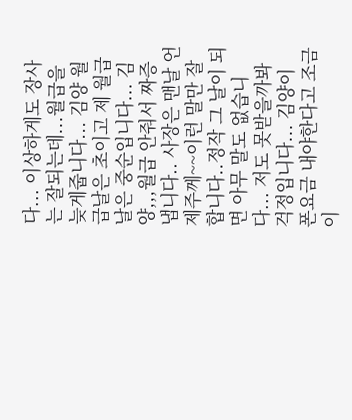다... 이상하게도 장사는 잘되는데...월급을 늦게줍니다... 김양 월급날은 초이고 제 월급날은 중순입니다... 김양,,,월급 안줘서 짜증냅니다.. 사장은 맨날 언제주께~~이런 말만 잘합니다..정작 그 날이 되면 아무 말도 없습니다... 저도 못받을까봐 걱정입니다... 김양이 폰요금 내야한다고 조금이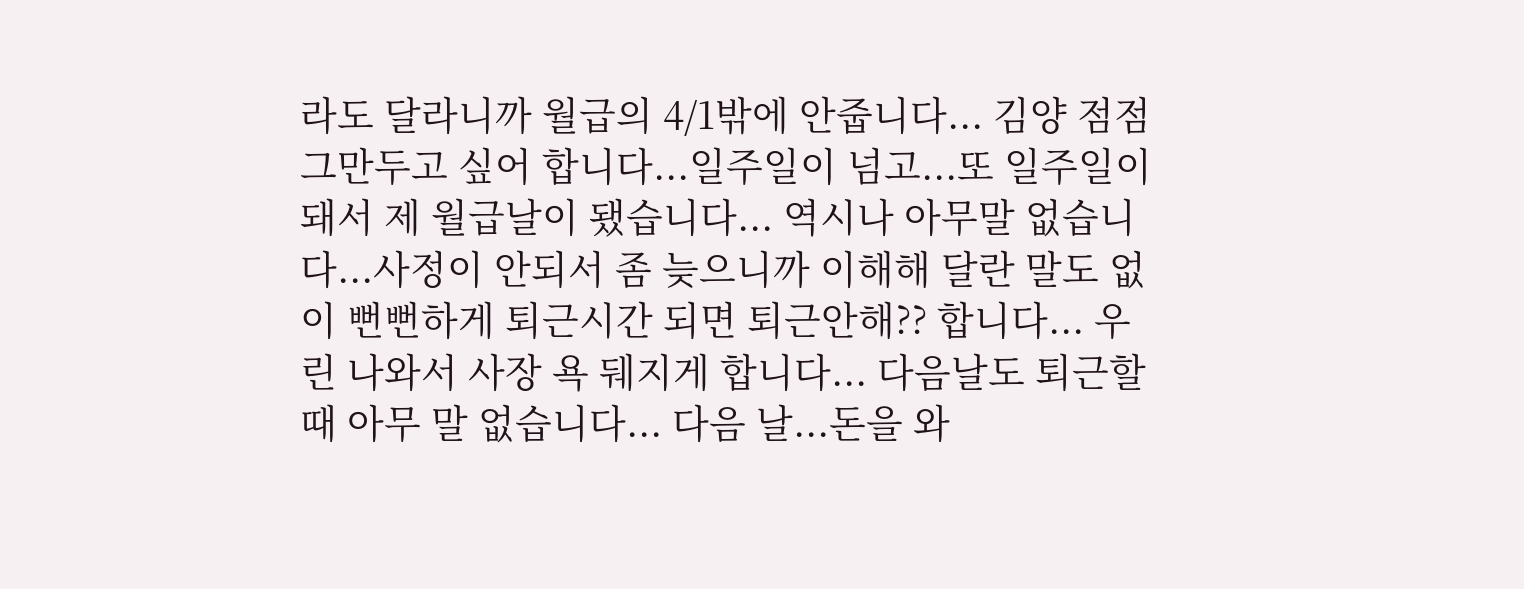라도 달라니까 월급의 4/1밖에 안줍니다... 김양 점점 그만두고 싶어 합니다...일주일이 넘고...또 일주일이 돼서 제 월급날이 됐습니다... 역시나 아무말 없습니다...사정이 안되서 좀 늦으니까 이해해 달란 말도 없이 뻔뻔하게 퇴근시간 되면 퇴근안해?? 합니다... 우린 나와서 사장 욕 뒈지게 합니다... 다음날도 퇴근할때 아무 말 없습니다... 다음 날...돈을 와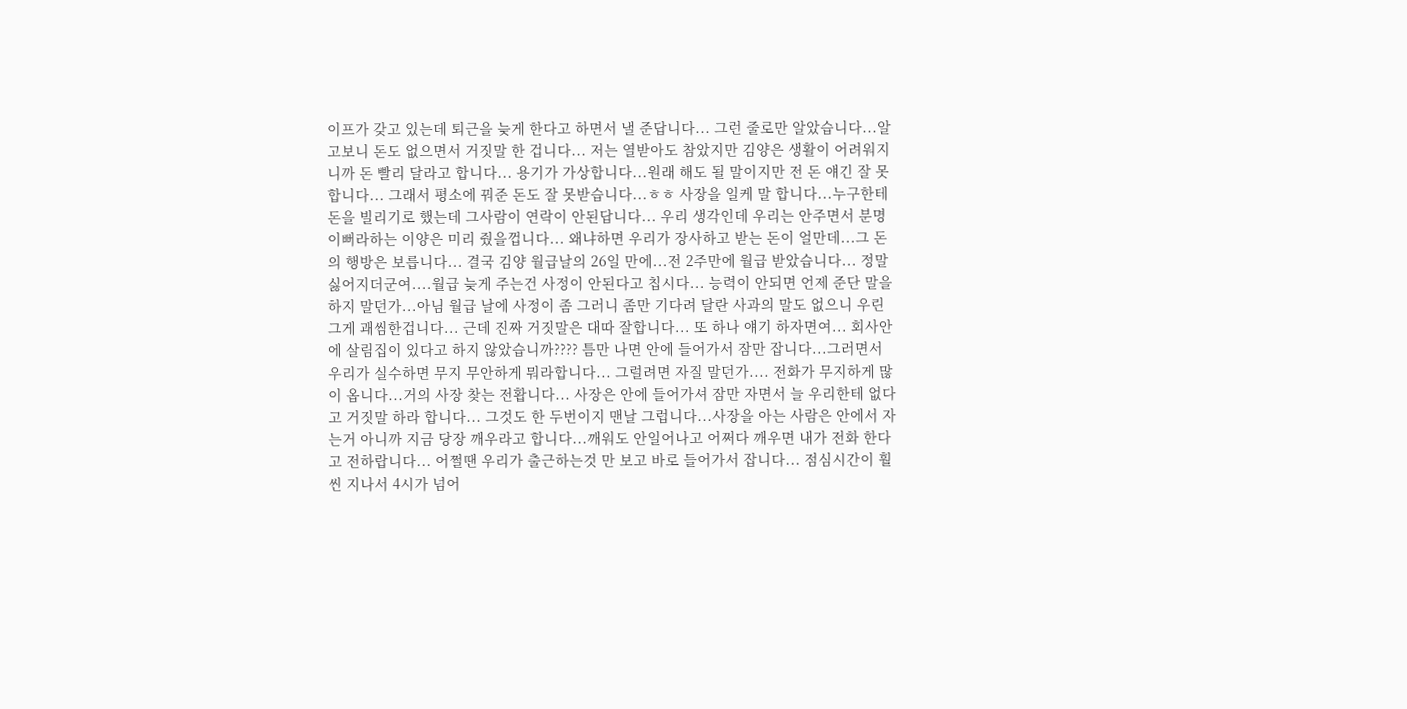이프가 갖고 있는데 퇴근을 늦게 한다고 하면서 낼 준답니다... 그런 줄로만 알았습니다...알고보니 돈도 없으면서 거짓말 한 겁니다... 저는 열받아도 참았지만 김양은 생활이 어려워지니까 돈 빨리 달라고 합니다... 용기가 가상합니다...원래 해도 될 말이지만 전 돈 얘긴 잘 못합니다... 그래서 평소에 꿔준 돈도 잘 못받습니다...ㅎㅎ 사장을 일케 말 합니다...누구한테 돈을 빌리기로 했는데 그사람이 연락이 안된답니다... 우리 생각인데 우리는 안주면서 분명 이뻐라하는 이양은 미리 줬을껍니다... 왜냐하면 우리가 장사하고 받는 돈이 얼만데...그 돈의 행방은 보릅니다... 결국 김양 월급날의 26일 만에...전 2주만에 월급 받았습니다... 정말 싫어지더군여....월급 늦게 주는건 사정이 안된다고 칩시다... 능력이 안되면 언제 준단 말을 하지 말던가...아님 월급 날에 사정이 좀 그러니 좀만 기다려 달란 사과의 말도 없으니 우린 그게 괘씸한겁니다... 근데 진짜 거짓말은 대따 잘합니다... 또 하나 얘기 하자면여... 회사안에 살림집이 있다고 하지 않았습니까???? 틈만 나면 안에 들어가서 잠만 잡니다...그러면서 우리가 실수하면 무지 무안하게 뭐라합니다... 그럴려면 자질 말던가.... 전화가 무지하게 많이 옵니다...거의 사장 찾는 전홥니다... 사장은 안에 들어가셔 잠만 자면서 늘 우리한테 없다고 거짓말 하라 합니다... 그것도 한 두번이지 맨날 그럽니다...사장을 아는 사람은 안에서 자는거 아니까 지금 당장 깨우라고 합니다...깨워도 안일어나고 어쩌다 깨우면 내가 전화 한다고 전하랍니다... 어쩔땐 우리가 출근하는것 만 보고 바로 들어가서 잡니다... 점심시간이 훨씬 지나서 4시가 넘어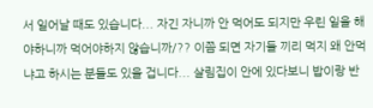서 일어날 때도 있습니다... 자긴 자니까 안 먹어도 되지만 우린 일을 해야하니까 먹어야하지 않습니까/?? 이쯤 되면 자기들 끼리 먹지 왜 안먹냐고 하시는 분들도 있을 겁니다... 살림집이 안에 있다보니 밥이랑 반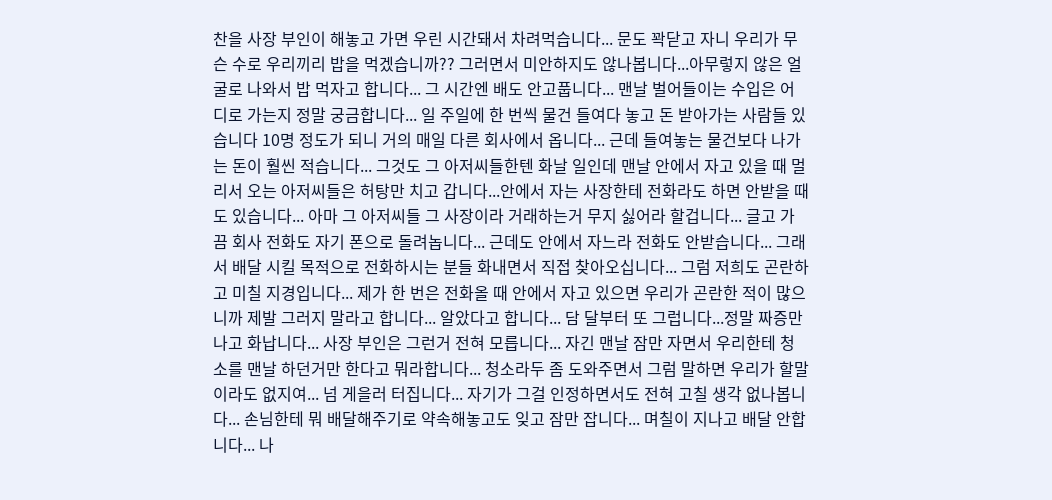찬을 사장 부인이 해놓고 가면 우린 시간돼서 차려먹습니다... 문도 꽉닫고 자니 우리가 무슨 수로 우리끼리 밥을 먹겠습니까?? 그러면서 미안하지도 않나봅니다...아무렇지 않은 얼굴로 나와서 밥 먹자고 합니다... 그 시간엔 배도 안고풉니다... 맨날 벌어들이는 수입은 어디로 가는지 정말 궁금합니다... 일 주일에 한 번씩 물건 들여다 놓고 돈 받아가는 사람들 있습니다 10명 정도가 되니 거의 매일 다른 회사에서 옵니다... 근데 들여놓는 물건보다 나가는 돈이 훨씬 적습니다... 그것도 그 아저씨들한텐 화날 일인데 맨날 안에서 자고 있을 때 멀리서 오는 아저씨들은 허탕만 치고 갑니다...안에서 자는 사장한테 전화라도 하면 안받을 때도 있습니다... 아마 그 아저씨들 그 사장이라 거래하는거 무지 싫어라 할겁니다... 글고 가끔 회사 전화도 자기 폰으로 돌려놉니다... 근데도 안에서 자느라 전화도 안받습니다... 그래서 배달 시킬 목적으로 전화하시는 분들 화내면서 직접 찾아오십니다... 그럼 저희도 곤란하고 미칠 지경입니다... 제가 한 번은 전화올 때 안에서 자고 있으면 우리가 곤란한 적이 많으니까 제발 그러지 말라고 합니다... 알았다고 합니다... 담 달부터 또 그럽니다...정말 짜증만 나고 화납니다... 사장 부인은 그런거 전혀 모릅니다... 자긴 맨날 잠만 자면서 우리한테 청소를 맨날 하던거만 한다고 뭐라합니다... 청소라두 좀 도와주면서 그럼 말하면 우리가 할말이라도 없지여... 넘 게을러 터집니다... 자기가 그걸 인정하면서도 전혀 고칠 생각 없나봅니다... 손님한테 뭐 배달해주기로 약속해놓고도 잊고 잠만 잡니다... 며칠이 지나고 배달 안합니다... 나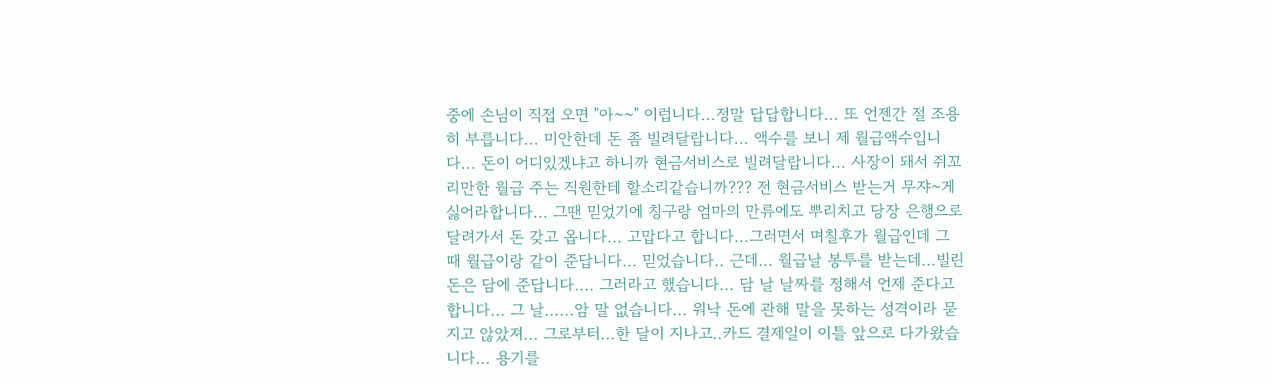중에 손님이 직접 오면 "아~~" 이럽니다...정말 답답합니다... 또 언젠간 절 조용히 부릅니다... 미안한데 돈 좀 빌려달랍니다... 액수를 보니 제 월급액수입니다... 돈이 어디있겠냐고 하니까 현금서비스로 빌려달랍니다... 사장이 돼서 쥐꼬리만한 월급 주는 직원한테 할소리같습니까??? 전 현금서비스 받는거 무쟈~게 싫어라합니다... 그땐 믿었기에 칭구랑 엄마의 만류에도 뿌리치고 당장 은행으로 달려가서 돈 갖고 옵니다... 고맙다고 합니다...그러면서 며칠후가 월급인데 그 때 월급이랑 같이 준답니다... 믿었습니다.. 근데... 월급날 봉투를 받는데...빌린돈은 담에 준답니다.... 그러라고 했습니다... 담 날 날짜를 정해서 언제 준다고 합니다... 그 날......암 말 없습니다... 워낙 돈에 관해 말을 못하는 성격이라 묻지고 않았져... 그로부터...한 달이 지나고..카드 결제일이 이틀 앞으로 다가왔습니다... 용기를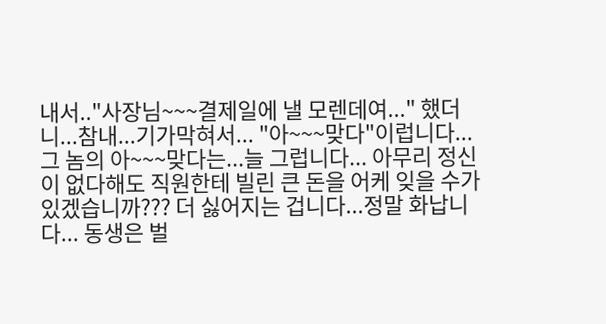내서.."사장님~~~결제일에 낼 모렌데여..." 했더니...참내...기가막혀서... "아~~~맞다"이럽니다... 그 놈의 아~~~맞다는...늘 그럽니다... 아무리 정신이 없다해도 직원한테 빌린 큰 돈을 어케 잊을 수가 있겠습니까??? 더 싫어지는 겁니다...정말 화납니다... 동생은 벌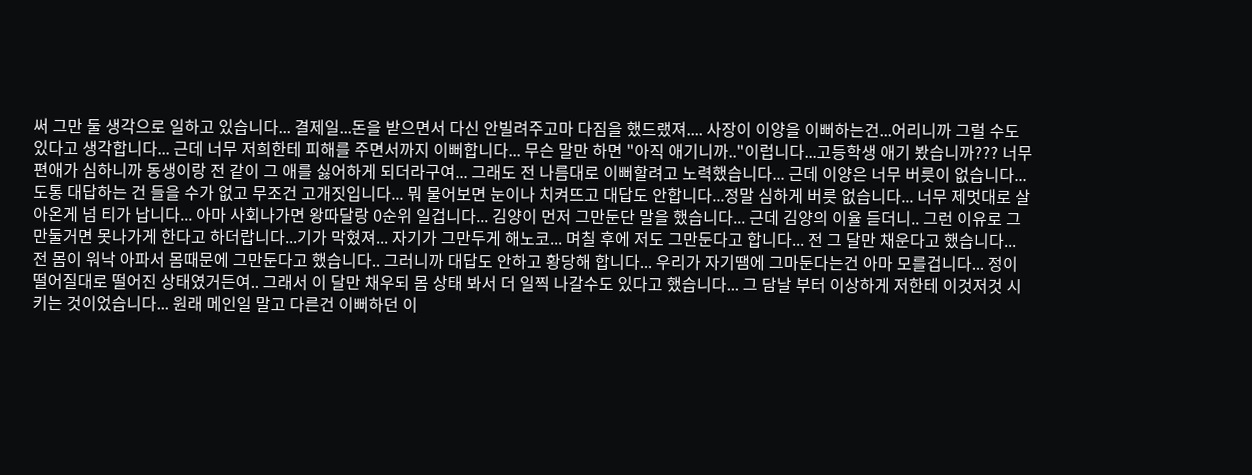써 그만 둘 생각으로 일하고 있습니다... 결제일...돈을 받으면서 다신 안빌려주고마 다짐을 했드랬져.... 사장이 이양을 이뻐하는건...어리니까 그럴 수도 있다고 생각합니다... 근데 너무 저희한테 피해를 주면서까지 이뻐합니다... 무슨 말만 하면 "아직 애기니까.."이럽니다...고등학생 애기 봤습니까??? 너무 편애가 심하니까 동생이랑 전 같이 그 애를 싫어하게 되더라구여... 그래도 전 나름대로 이뻐할려고 노력했습니다... 근데 이양은 너무 버릇이 없습니다... 도통 대답하는 건 들을 수가 없고 무조건 고개짓입니다... 뭐 물어보면 눈이나 치켜뜨고 대답도 안합니다...정말 심하게 버릇 없습니다... 너무 제멋대로 살아온게 넘 티가 납니다... 아마 사회나가면 왕따달랑 0순위 일겁니다... 김양이 먼저 그만둔단 말을 했습니다... 근데 김양의 이율 듣더니.. 그런 이유로 그만둘거면 못나가게 한다고 하더랍니다...기가 막혔져... 자기가 그만두게 해노코... 며칠 후에 저도 그만둔다고 합니다... 전 그 달만 채운다고 했습니다... 전 몸이 워낙 아파서 몸때문에 그만둔다고 했습니다.. 그러니까 대답도 안하고 황당해 합니다... 우리가 자기땜에 그마둔다는건 아마 모를겁니다... 정이 떨어질대로 떨어진 상태였거든여.. 그래서 이 달만 채우되 몸 상태 봐서 더 일찍 나갈수도 있다고 했습니다... 그 담날 부터 이상하게 저한테 이것저것 시키는 것이었습니다... 원래 메인일 말고 다른건 이뻐하던 이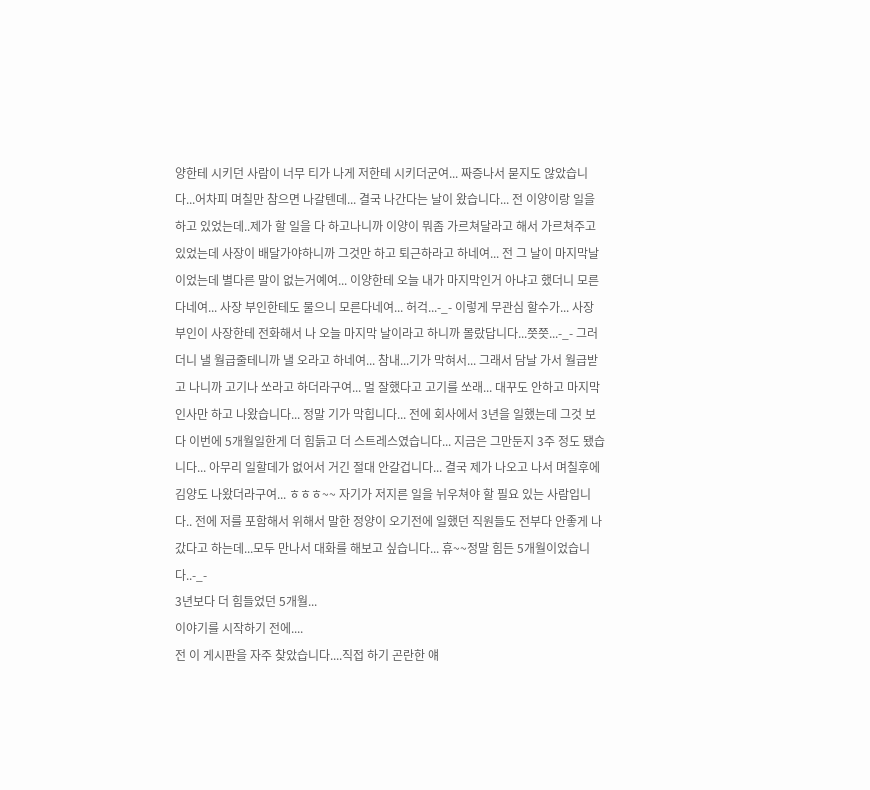양한테 시키던 사람이 너무 티가 나게 저한테 시키더군여... 짜증나서 묻지도 않았습니다...어차피 며칠만 참으면 나갈텐데... 결국 나간다는 날이 왔습니다... 전 이양이랑 일을 하고 있었는데..제가 할 일을 다 하고나니까 이양이 뭐좀 가르쳐달라고 해서 가르쳐주고 있었는데 사장이 배달가야하니까 그것만 하고 퇴근하라고 하네여... 전 그 날이 마지막날 이었는데 별다른 말이 없는거예여... 이양한테 오늘 내가 마지막인거 아냐고 했더니 모른다네여... 사장 부인한테도 물으니 모른다네여... 허걱...-_- 이렇게 무관심 할수가... 사장 부인이 사장한테 전화해서 나 오늘 마지막 날이라고 하니까 몰랐답니다...쯧쯧...-_- 그러더니 낼 월급줄테니까 낼 오라고 하네여... 참내...기가 막혀서... 그래서 담날 가서 월급받고 나니까 고기나 쏘라고 하더라구여... 멀 잘했다고 고기를 쏘래... 대꾸도 안하고 마지막 인사만 하고 나왔습니다... 정말 기가 막힙니다... 전에 회사에서 3년을 일했는데 그것 보다 이번에 5개월일한게 더 힘듥고 더 스트레스였습니다... 지금은 그만둔지 3주 정도 됐습니다... 아무리 일할데가 없어서 거긴 절대 안갈겁니다... 결국 제가 나오고 나서 며칠후에 김양도 나왔더라구여... ㅎㅎㅎ~~ 자기가 저지른 일을 뉘우쳐야 할 필요 있는 사람입니다.. 전에 저를 포함해서 위해서 말한 정양이 오기전에 일했던 직원들도 전부다 안좋게 나갔다고 하는데...모두 만나서 대화를 해보고 싶습니다... 휴~~정말 힘든 5개월이었습니다..-_-
3년보다 더 힘들었던 5개월...
이야기를 시작하기 전에....
전 이 게시판을 자주 찾았습니다....직접 하기 곤란한 얘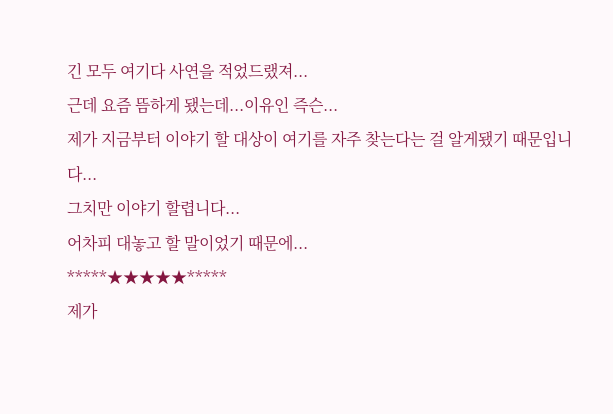긴 모두 여기다 사연을 적었드랬져...
근데 요즘 뜸하게 됐는데...이유인 즉슨...
제가 지금부터 이야기 할 대상이 여기를 자주 찾는다는 걸 알게됐기 때문입니다...
그치만 이야기 할렵니다...
어차피 대놓고 할 말이었기 때문에...
*****★★★★★*****
제가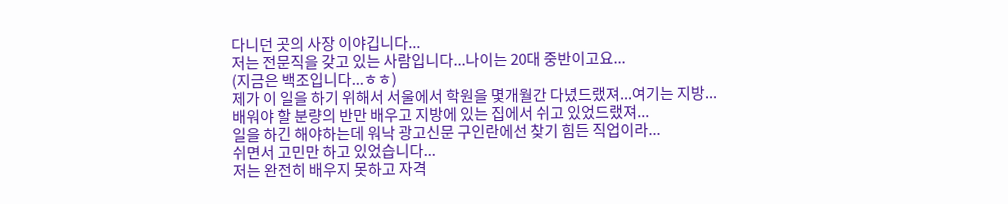다니던 곳의 사장 이야깁니다...
저는 전문직을 갖고 있는 사람입니다...나이는 20대 중반이고요...
(지금은 백조입니다...ㅎㅎ)
제가 이 일을 하기 위해서 서울에서 학원을 몇개월간 다녔드랬져...여기는 지방...
배워야 할 분량의 반만 배우고 지방에 있는 집에서 쉬고 있었드랬져...
일을 하긴 해야하는데 워낙 광고신문 구인란에선 찾기 힘든 직업이라...
쉬면서 고민만 하고 있었습니다...
저는 완전히 배우지 못하고 자격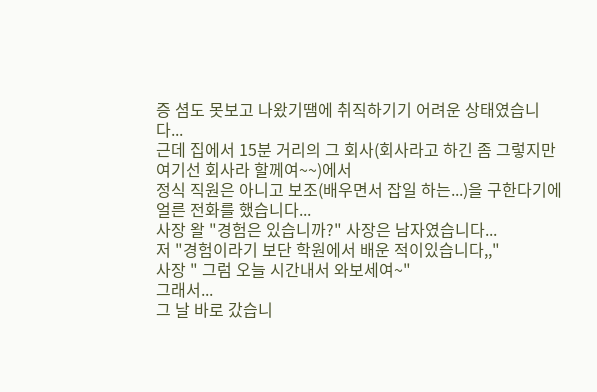증 셤도 못보고 나왔기땜에 취직하기기 어려운 상태였습니다...
근데 집에서 15분 거리의 그 회사(회사라고 하긴 좀 그렇지만 여기선 회사라 할께여~~)에서
정식 직원은 아니고 보조(배우면서 잡일 하는...)을 구한다기에 얼른 전화를 했습니다...
사장 왈 "경험은 있습니까?" 사장은 남자였습니다...
저 "경험이라기 보단 학원에서 배운 적이있습니다,,"
사장 " 그럼 오늘 시간내서 와보세여~"
그래서...
그 날 바로 갔습니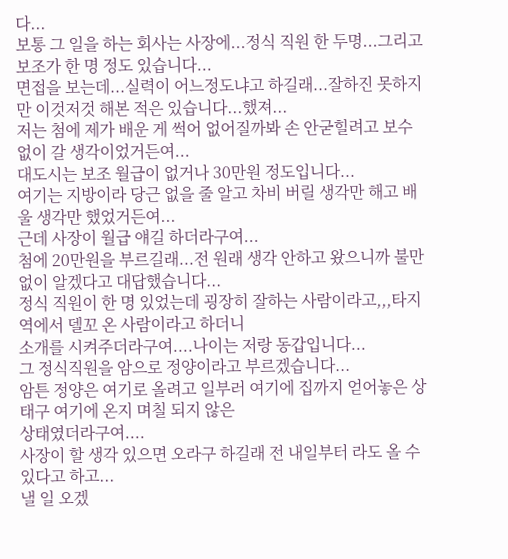다...
보통 그 일을 하는 회사는 사장에...정식 직원 한 두명...그리고 보조가 한 명 정도 있습니다...
면접을 보는데...실력이 어느정도냐고 하길래...잘하진 못하지만 이것저것 해본 적은 있습니다...했져...
저는 첨에 제가 배운 게 썩어 없어질까봐 손 안굳힐려고 보수 없이 갈 생각이었거든여...
대도시는 보조 월급이 없거나 30만원 정도입니다...
여기는 지방이라 당근 없을 줄 알고 차비 버릴 생각만 해고 배울 생각만 했었거든여...
근데 사장이 월급 얘길 하더라구여...
첨에 20만원을 부르길래...전 원래 생각 안하고 왔으니까 불만없이 알겠다고 대답했습니다...
정식 직원이 한 명 있었는데 굉장히 잘하는 사람이라고,,,타지역에서 델꼬 온 사람이라고 하더니
소개를 시켜주더라구여....나이는 저랑 동갑입니다...
그 정식직원을 암으로 정양이라고 부르겠습니다...
암튼 정양은 여기로 올려고 일부러 여기에 집까지 얻어놓은 상태구 여기에 온지 며칠 되지 않은
상태였더라구여....
사장이 할 생각 있으면 오라구 하길래 전 내일부터 라도 올 수 있다고 하고...
낼 일 오겠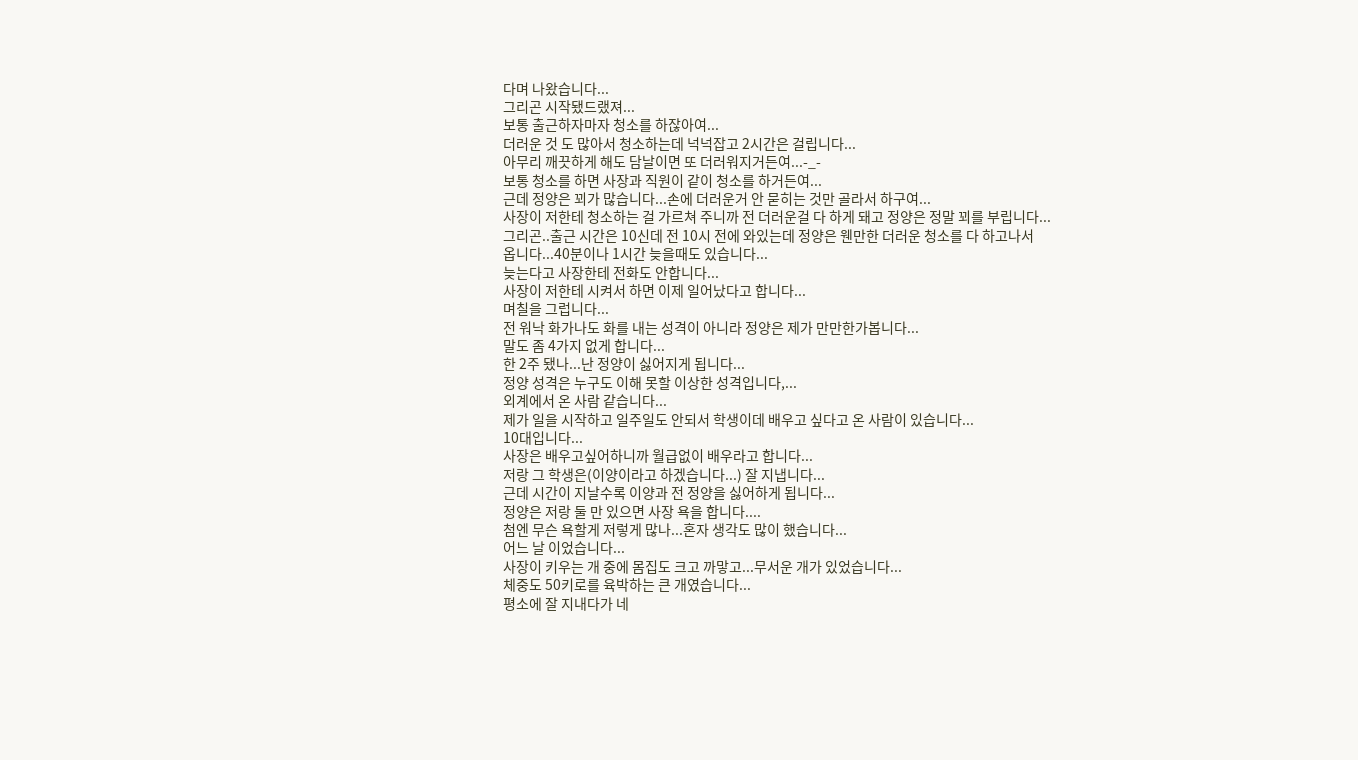다며 나왔습니다...
그리곤 시작됐드랬져...
보통 출근하자마자 청소를 하잖아여...
더러운 것 도 많아서 청소하는데 넉넉잡고 2시간은 걸립니다...
아무리 깨끗하게 해도 담날이면 또 더러워지거든여...-_-
보통 청소를 하면 사장과 직원이 같이 청소를 하거든여...
근데 정양은 꾀가 많습니다...손에 더러운거 안 묻히는 것만 골라서 하구여...
사장이 저한테 청소하는 걸 가르쳐 주니까 전 더러운걸 다 하게 돼고 정양은 정말 꾀를 부립니다...
그리곤..출근 시간은 10신데 전 10시 전에 와있는데 정양은 웬만한 더러운 청소를 다 하고나서
옵니다...40분이나 1시간 늦을때도 있습니다...
늦는다고 사장한테 전화도 안합니다...
사장이 저한테 시켜서 하면 이제 일어났다고 합니다...
며칠을 그럽니다...
전 워낙 화가나도 화를 내는 성격이 아니라 정양은 제가 만만한가봅니다...
말도 좀 4가지 없게 합니다...
한 2주 됐나...난 정양이 싫어지게 됩니다...
정양 성격은 누구도 이해 못할 이상한 성격입니다,...
외계에서 온 사람 같습니다...
제가 일을 시작하고 일주일도 안되서 학생이데 배우고 싶다고 온 사람이 있습니다...
10대입니다...
사장은 배우고싶어하니까 월급없이 배우라고 합니다...
저랑 그 학생은(이양이라고 하겠습니다...) 잘 지냅니다...
근데 시간이 지날수록 이양과 전 정양을 싫어하게 됩니다...
정양은 저랑 둘 만 있으면 사장 욕을 합니다....
첨엔 무슨 욕할게 저렇게 많나...혼자 생각도 많이 했습니다...
어느 날 이었습니다...
사장이 키우는 개 중에 몸집도 크고 까맣고...무서운 개가 있었습니다...
체중도 50키로를 육박하는 큰 개였습니다...
평소에 잘 지내다가 네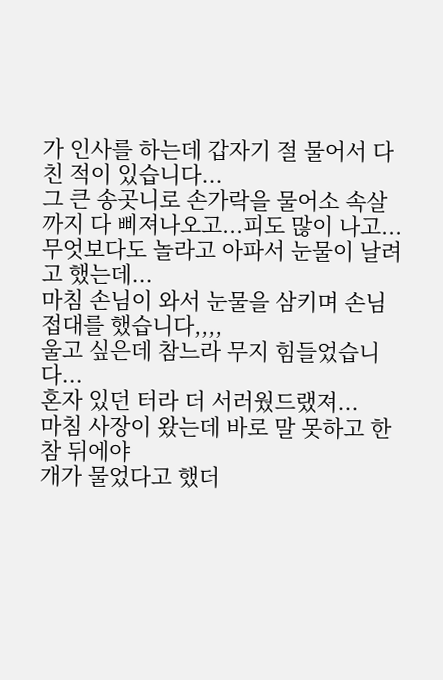가 인사를 하는데 갑자기 절 물어서 다친 적이 있습니다...
그 큰 송곳니로 손가락을 물어소 속살까지 다 삐져나오고...피도 많이 나고...
무엇보다도 놀라고 아파서 눈물이 날려고 했는데...
마침 손님이 와서 눈물을 삼키며 손님 접대를 했습니다,,,,
울고 싶은데 참느라 무지 힘들었습니다...
혼자 있던 터라 더 서러웠드랬져...
마침 사장이 왔는데 바로 말 못하고 한참 뒤에야
개가 물었다고 했더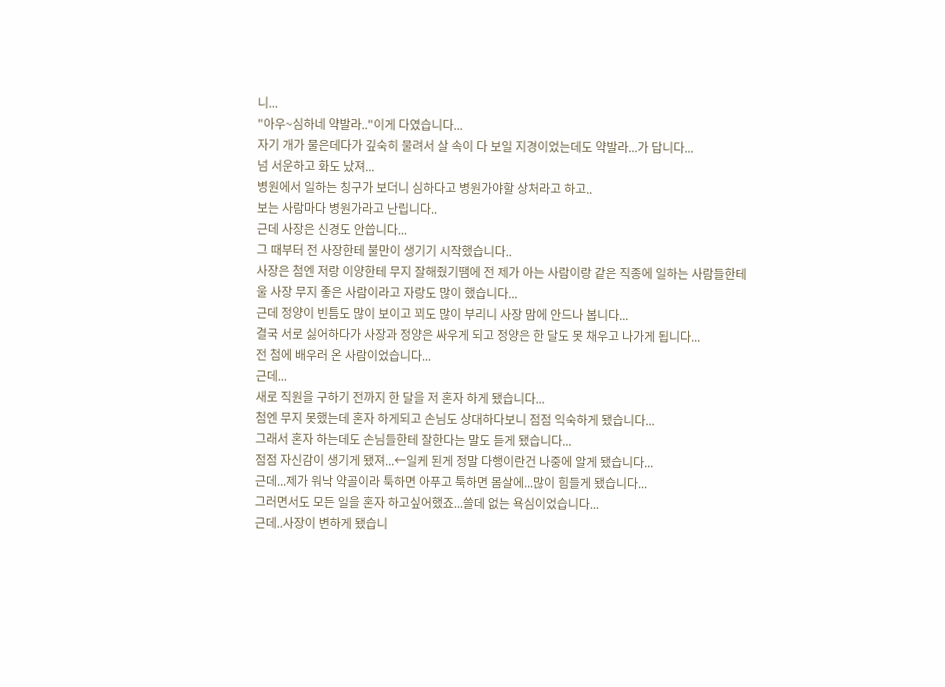니...
"아우~심하네 약발라.."이게 다였습니다...
자기 개가 물은데다가 깊숙히 물려서 살 속이 다 보일 지경이었는데도 약발라...가 답니다...
넘 서운하고 화도 났져...
병원에서 일하는 칭구가 보더니 심하다고 병원가야할 상처라고 하고..
보는 사람마다 병원가라고 난립니다..
근데 사장은 신경도 안씁니다...
그 때부터 전 사장한테 불만이 생기기 시작했습니다..
사장은 첨엔 저랑 이양한테 무지 잘해줬기땜에 전 제가 아는 사람이랑 같은 직종에 일하는 사람들한테
울 사장 무지 좋은 사람이라고 자랑도 많이 했습니다...
근데 정양이 빈틈도 많이 보이고 꾀도 많이 부리니 사장 맘에 안드나 봅니다...
결국 서로 싫어하다가 사장과 정양은 싸우게 되고 정양은 한 달도 못 채우고 나가게 됩니다...
전 첨에 배우러 온 사람이었습니다...
근데...
새로 직원을 구하기 전까지 한 달을 저 혼자 하게 됐습니다...
첨엔 무지 못했는데 혼자 하게되고 손님도 상대하다보니 점점 익숙하게 됐습니다...
그래서 혼자 하는데도 손님들한테 잘한다는 말도 듣게 됐습니다...
점점 자신감이 생기게 됐져...←일케 된게 정말 다행이란건 나중에 알게 됐습니다...
근데...제가 워낙 약골이라 툭하면 아푸고 툭하면 몸살에...많이 힘들게 됐습니다...
그러면서도 모든 일을 혼자 하고싶어했죠...쓸데 없는 욕심이었습니다...
근데..사장이 변하게 됐습니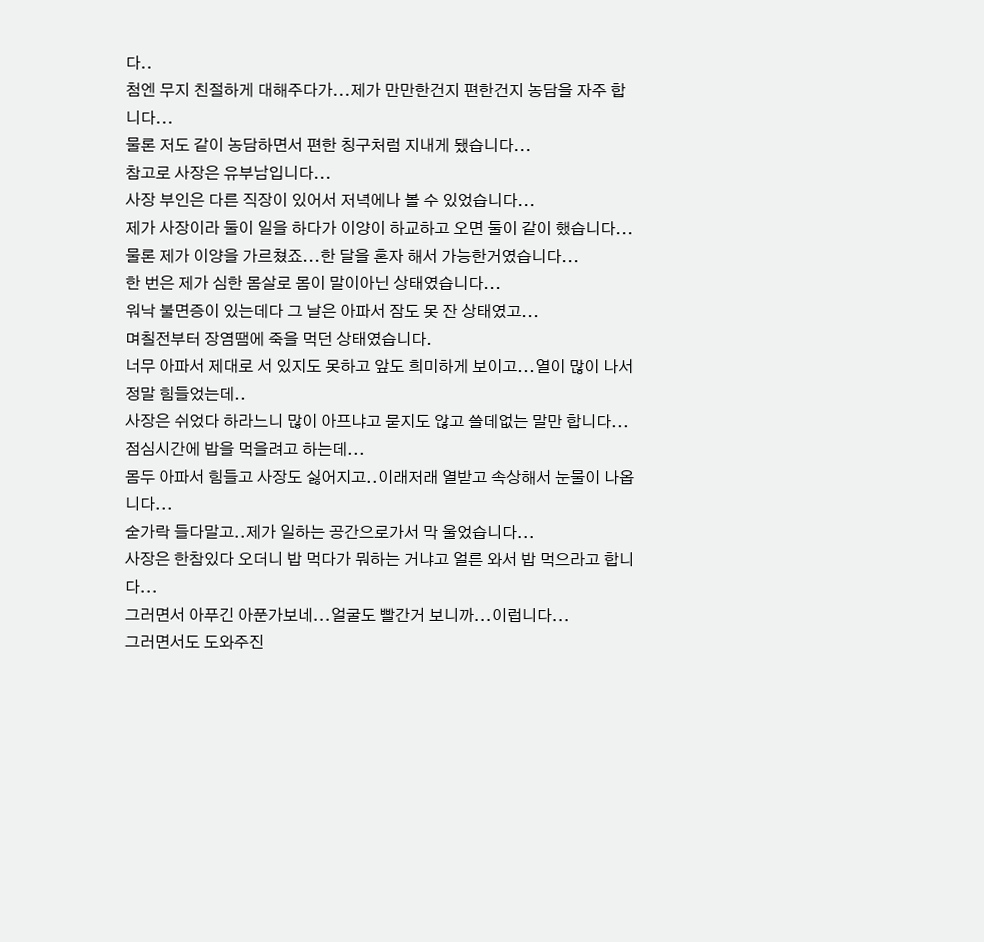다..
첨엔 무지 친절하게 대해주다가...제가 만만한건지 편한건지 농담을 자주 합니다...
물론 저도 같이 농담하면서 편한 칭구처럼 지내게 됐습니다...
참고로 사장은 유부남입니다...
사장 부인은 다른 직장이 있어서 저녁에나 볼 수 있었습니다...
제가 사장이라 둘이 일을 하다가 이양이 하교하고 오면 둘이 같이 했습니다...
물론 제가 이양을 가르쳤죠...한 달을 혼자 해서 가능한거였습니다...
한 번은 제가 심한 몸살로 몸이 말이아닌 상태였습니다...
워낙 불면증이 있는데다 그 날은 아파서 잠도 못 잔 상태였고...
며칠전부터 장염땜에 죽을 먹던 상태였습니다.
너무 아파서 제대로 서 있지도 못하고 앞도 희미하게 보이고...열이 많이 나서 정말 힘들었는데..
사장은 쉬었다 하라느니 많이 아프냐고 묻지도 않고 쓸데없는 말만 합니다...
점심시간에 밥을 먹을려고 하는데...
몸두 아파서 힘들고 사장도 싫어지고..이래저래 열받고 속상해서 눈물이 나옵니다...
숟가락 들다말고..제가 일하는 공간으로가서 막 울었습니다...
사장은 한참있다 오더니 밥 먹다가 뭐하는 거냐고 얼른 와서 밥 먹으라고 합니다...
그러면서 아푸긴 아푼가보네...얼굴도 빨간거 보니까...이럽니다...
그러면서도 도와주진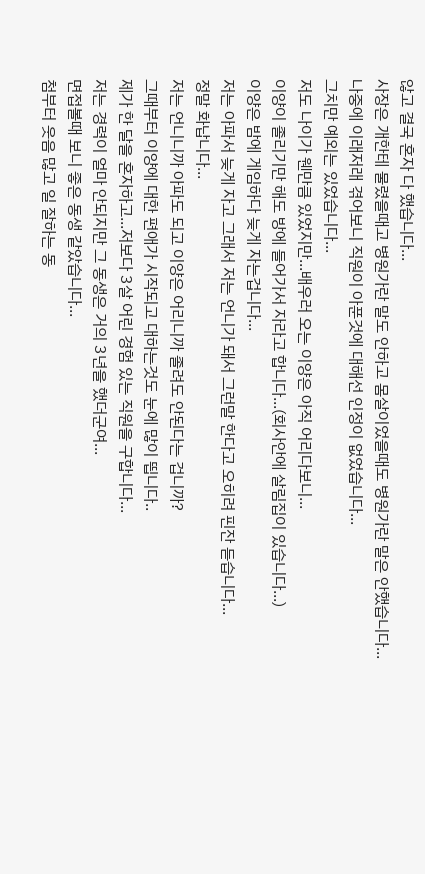않고 결국 혼자 다 했습니다...
사장은 개한테 물렸을때고 병원가란 말도 안하고 몸살이었을때도 병원가란 말은 안했습니다...
나중에 이래저래 겪어보니 직원이 아푼것에 대해선 인정이 없었습니다...
그치만 예외는 있었습니다...
저도 나이가 웬만큼 있었지만...배우러 오는 이양은 아직 어리다보니...
이양이 졸리기만 해도 방에 들어가서 자라고 합니다...(회사안에 살림집이 있습니다...)
이양은 밤에 게임하다 늦게 자는겁니다...
저는 아파서 늦게 자고 그래서 저는 언니가 돼서 그런말 한다고 오히려 핀잔 듣습니다...
정말 화납니다...
저는 언니니까 아파도 되고 이양은 어리니까 졸려도 안된다는 겁니까?
그때부터 이양에 대한 편애가 시작되고 대하는것도 눈에 많이 띕니다..
제가 한 달을 혼자하고...저보다 3살 어린 경험 있는 직원을 구합니다...
저는 경력이 얼마 안되지만 그 동생은 거의 3년을 했더군여...
면접볼때 보니 좋은 동생 같았습니다...
첨부터 웃음 많고 일 잘하는 동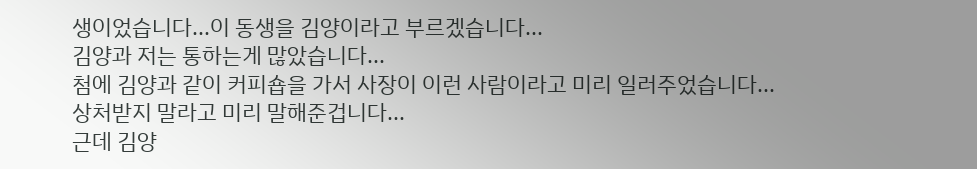생이었습니다...이 동생을 김양이라고 부르겠습니다...
김양과 저는 통하는게 많았습니다...
첨에 김양과 같이 커피숍을 가서 사장이 이런 사람이라고 미리 일러주었습니다...
상처받지 말라고 미리 말해준겁니다...
근데 김양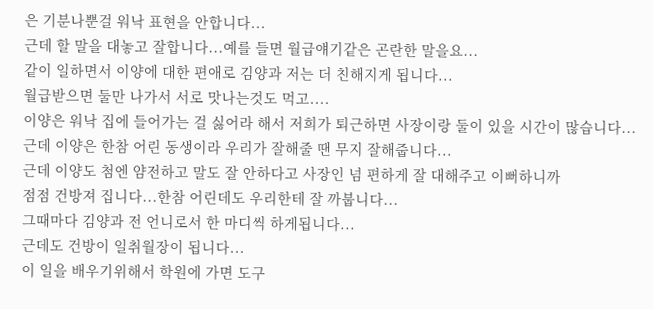은 기분나뿐걸 워낙 표현을 안합니다...
근데 할 말을 대놓고 잘합니다...예를 들면 월급얘기같은 곤란한 말을요...
같이 일하면서 이양에 대한 편애로 김양과 저는 더 친해지게 됩니다...
월급받으면 둘만 나가서 서로 맛나는것도 먹고....
이양은 워낙 집에 들어가는 걸 싫어라 해서 저희가 퇴근하면 사장이랑 둘이 있을 시간이 많습니다...
근데 이양은 한참 어린 동생이라 우리가 잘해줄 땐 무지 잘해줍니다...
근데 이양도 첨엔 얌전하고 말도 잘 안하다고 사장인 넘 편하게 잘 대해주고 이뻐하니까
점점 건방져 집니다...한참 어린데도 우리한테 잘 까붑니다...
그때마다 김양과 전 언니로서 한 마디씩 하게됩니다...
근데도 건방이 일취월장이 됩니다...
이 일을 배우기위해서 학원에 가면 도구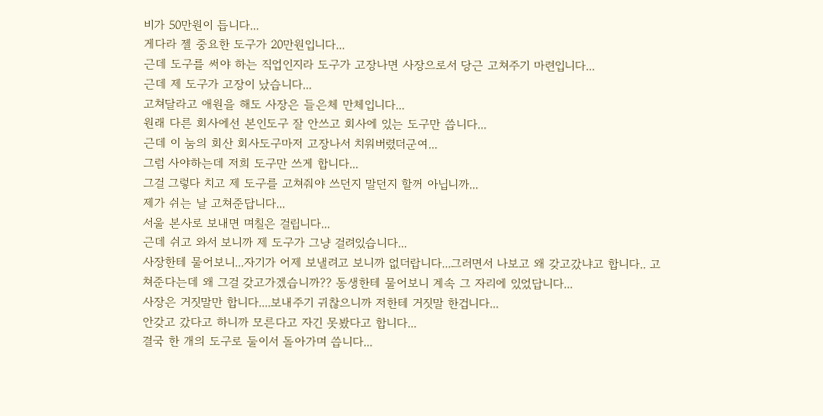비가 50만원이 듭니다...
게다라 젤 중요한 도구가 20만원입니다...
근데 도구를 써야 하는 직업인지라 도구가 고장나면 사장으로서 당근 고쳐주기 마련입니다...
근데 제 도구가 고장이 났습니다...
고쳐달라고 애원을 해도 사장은 들은체 만체입니다...
원래 다른 회사에선 본인도구 잘 안쓰고 회사에 있는 도구만 씁니다...
근데 이 눔의 회산 회사도구마저 고장나서 치워버렸더군여...
그럼 사야하는데 저희 도구만 쓰게 합니다...
그걸 그렇다 치고 제 도구를 고쳐줘야 쓰던지 말던지 할꺼 아닙니까...
제가 쉬는 날 고쳐준답니다...
서울 본사로 보내면 며칠은 걸립니다...
근데 쉬고 와서 보니까 제 도구가 그냥 걸려있습니다...
사장한테 물어보니...자기가 어제 보낼려고 보니까 없더랍니다...그러면서 나보고 왜 갖고갔냐고 합니다.. 고쳐준다는데 왜 그걸 갖고가겠습니까?? 동생한테 물어보니 계속 그 자리에 있었답니다...
사장은 거짓말만 합니다....보내주기 귀찮으니까 저한테 거짓말 한겁니다...
안갖고 갔다고 하니까 모른다고 자긴 못봤다고 합니다...
결국 한 개의 도구로 둘이서 돌아가며 씁니다...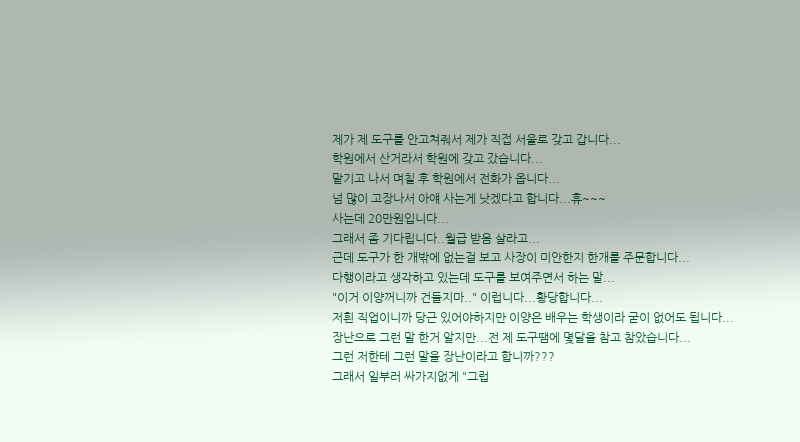제가 제 도구를 안고쳐줘서 제가 직접 서울로 갖고 갑니다...
학원에서 산거라서 학원에 갖고 갔습니다...
맡기고 나서 며칠 후 학원에서 전화가 옵니다...
넘 많이 고장나서 아얘 사는게 낫겠다고 합니다...휴~~~
사는데 20만원입니다...
그래서 좀 기다립니다..월급 받음 살라고...
근데 도구가 한 개밖에 없는걸 보고 사장이 미안한지 한개를 주문합니다...
다행이라고 생각하고 있는데 도구를 보여주면서 하는 말...
"이거 이양꺼니까 건들지마.." 이럽니다...황당합니다...
저흰 직업이니까 당근 있어야하지만 이양은 배우는 학생이라 굳이 없어도 됩니다...
장난으로 그런 말 한거 알지만...전 제 도구땜에 몇달을 참고 참았습니다...
그런 저한테 그런 말을 장난이라고 합니까???
그래서 일부러 싸가지없게 "그럽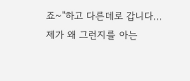죠~"하고 다른데로 갑니다...
제가 왜 그런지를 아는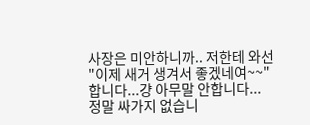사장은 미안하니까.. 저한테 와선
"이제 새거 생겨서 좋겠네여~~"합니다...걍 아무말 안합니다...
정말 싸가지 없습니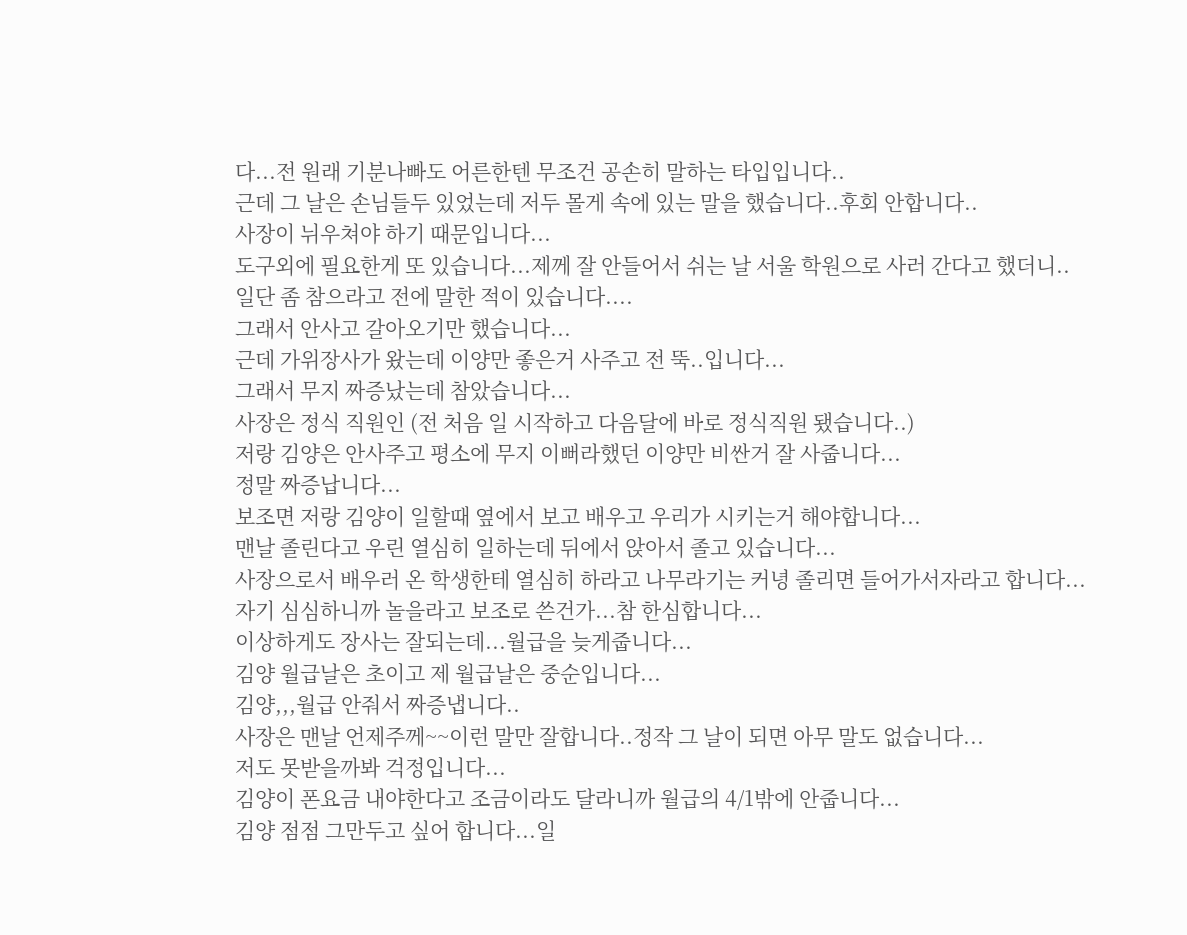다...전 원래 기분나빠도 어른한텐 무조건 공손히 말하는 타입입니다..
근데 그 날은 손님들두 있었는데 저두 몰게 속에 있는 말을 했습니다..후회 안합니다..
사장이 뉘우쳐야 하기 때문입니다...
도구외에 필요한게 또 있습니다...제께 잘 안들어서 쉬는 날 서울 학원으로 사러 간다고 했더니..
일단 좀 참으라고 전에 말한 적이 있습니다....
그래서 안사고 갈아오기만 했습니다...
근데 가위장사가 왔는데 이양만 좋은거 사주고 전 뚝..입니다...
그래서 무지 짜증났는데 참았습니다...
사장은 정식 직원인 (전 처음 일 시작하고 다음달에 바로 정식직원 됐습니다..)
저랑 김양은 안사주고 평소에 무지 이뻐라했던 이양만 비싼거 잘 사줍니다...
정말 짜증납니다...
보조면 저랑 김양이 일할때 옆에서 보고 배우고 우리가 시키는거 해야합니다...
맨날 졸린다고 우린 열심히 일하는데 뒤에서 앉아서 졸고 있습니다...
사장으로서 배우러 온 학생한테 열심히 하라고 나무라기는 커녕 졸리면 들어가서자라고 합니다...
자기 심심하니까 놀을라고 보조로 쓴건가...참 한심합니다...
이상하게도 장사는 잘되는데...월급을 늦게줍니다...
김양 월급날은 초이고 제 월급날은 중순입니다...
김양,,,월급 안줘서 짜증냅니다..
사장은 맨날 언제주께~~이런 말만 잘합니다..정작 그 날이 되면 아무 말도 없습니다...
저도 못받을까봐 걱정입니다...
김양이 폰요금 내야한다고 조금이라도 달라니까 월급의 4/1밖에 안줍니다...
김양 점점 그만두고 싶어 합니다...일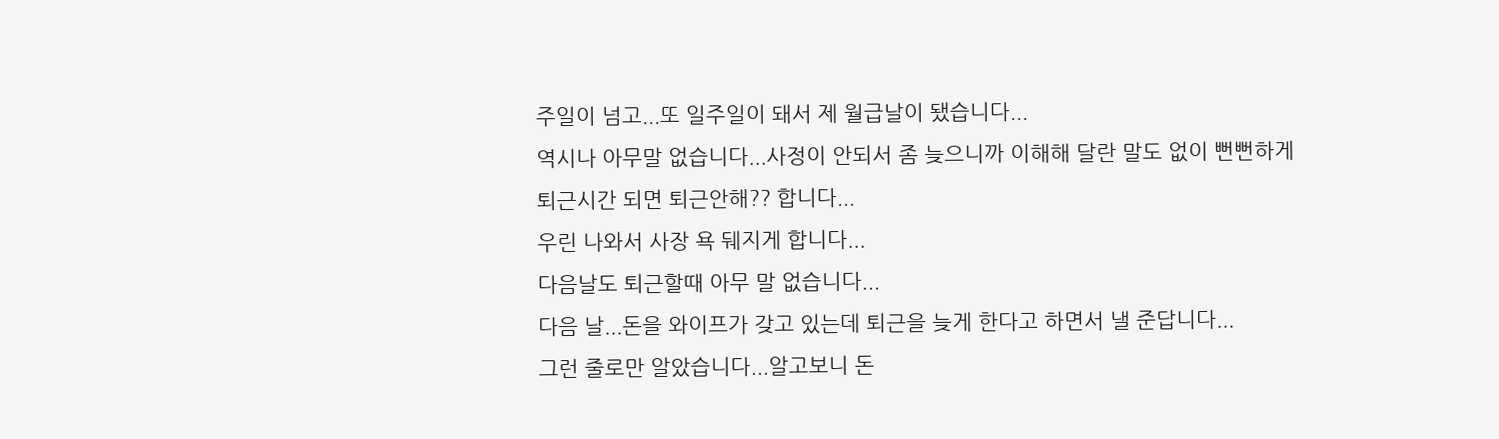주일이 넘고...또 일주일이 돼서 제 월급날이 됐습니다...
역시나 아무말 없습니다...사정이 안되서 좀 늦으니까 이해해 달란 말도 없이 뻔뻔하게
퇴근시간 되면 퇴근안해?? 합니다...
우린 나와서 사장 욕 뒈지게 합니다...
다음날도 퇴근할때 아무 말 없습니다...
다음 날...돈을 와이프가 갖고 있는데 퇴근을 늦게 한다고 하면서 낼 준답니다...
그런 줄로만 알았습니다...알고보니 돈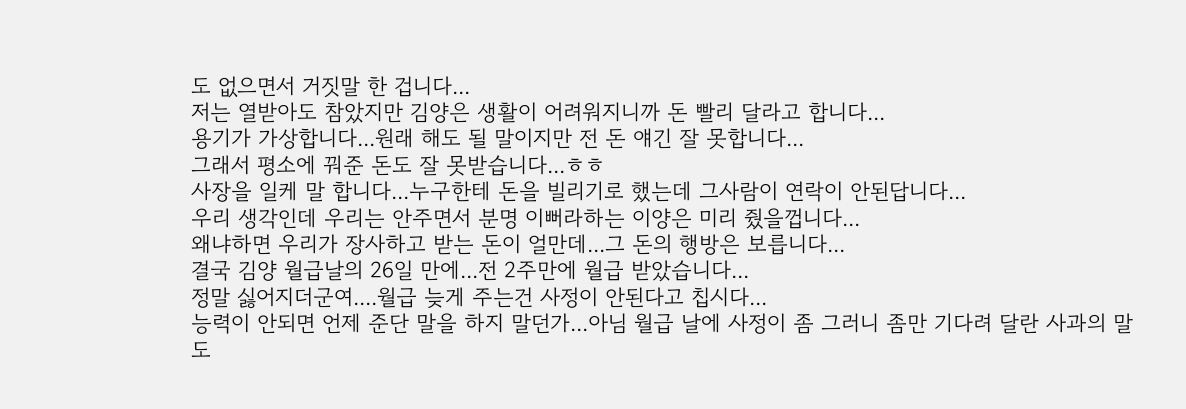도 없으면서 거짓말 한 겁니다...
저는 열받아도 참았지만 김양은 생활이 어려워지니까 돈 빨리 달라고 합니다...
용기가 가상합니다...원래 해도 될 말이지만 전 돈 얘긴 잘 못합니다...
그래서 평소에 꿔준 돈도 잘 못받습니다...ㅎㅎ
사장을 일케 말 합니다...누구한테 돈을 빌리기로 했는데 그사람이 연락이 안된답니다...
우리 생각인데 우리는 안주면서 분명 이뻐라하는 이양은 미리 줬을껍니다...
왜냐하면 우리가 장사하고 받는 돈이 얼만데...그 돈의 행방은 보릅니다...
결국 김양 월급날의 26일 만에...전 2주만에 월급 받았습니다...
정말 싫어지더군여....월급 늦게 주는건 사정이 안된다고 칩시다...
능력이 안되면 언제 준단 말을 하지 말던가...아님 월급 날에 사정이 좀 그러니 좀만 기다려 달란 사과의 말도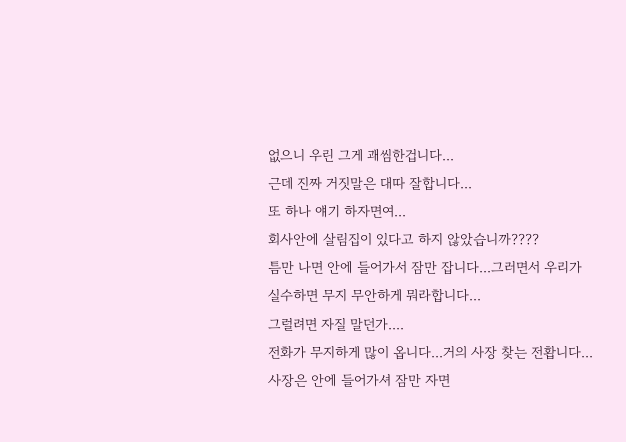없으니 우린 그게 괘씸한겁니다...
근데 진짜 거짓말은 대따 잘합니다...
또 하나 얘기 하자면여...
회사안에 살림집이 있다고 하지 않았습니까????
틈만 나면 안에 들어가서 잠만 잡니다...그러면서 우리가 실수하면 무지 무안하게 뭐라합니다...
그럴려면 자질 말던가....
전화가 무지하게 많이 옵니다...거의 사장 찾는 전홥니다...
사장은 안에 들어가셔 잠만 자면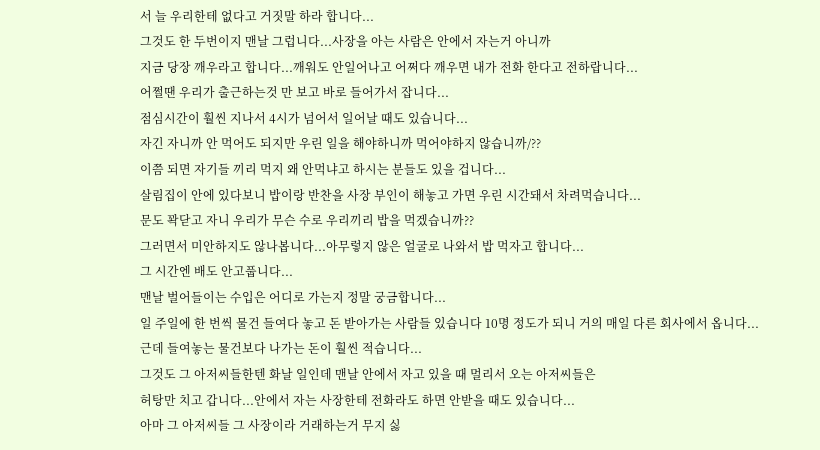서 늘 우리한테 없다고 거짓말 하라 합니다...
그것도 한 두번이지 맨날 그럽니다...사장을 아는 사람은 안에서 자는거 아니까
지금 당장 깨우라고 합니다...깨워도 안일어나고 어쩌다 깨우면 내가 전화 한다고 전하랍니다...
어쩔땐 우리가 출근하는것 만 보고 바로 들어가서 잡니다...
점심시간이 훨씬 지나서 4시가 넘어서 일어날 때도 있습니다...
자긴 자니까 안 먹어도 되지만 우린 일을 해야하니까 먹어야하지 않습니까/??
이쯤 되면 자기들 끼리 먹지 왜 안먹냐고 하시는 분들도 있을 겁니다...
살림집이 안에 있다보니 밥이랑 반찬을 사장 부인이 해놓고 가면 우린 시간돼서 차려먹습니다...
문도 꽉닫고 자니 우리가 무슨 수로 우리끼리 밥을 먹겠습니까??
그러면서 미안하지도 않나봅니다...아무렇지 않은 얼굴로 나와서 밥 먹자고 합니다...
그 시간엔 배도 안고풉니다...
맨날 벌어들이는 수입은 어디로 가는지 정말 궁금합니다...
일 주일에 한 번씩 물건 들여다 놓고 돈 받아가는 사람들 있습니다 10명 정도가 되니 거의 매일 다른 회사에서 옵니다...
근데 들여놓는 물건보다 나가는 돈이 훨씬 적습니다...
그것도 그 아저씨들한텐 화날 일인데 맨날 안에서 자고 있을 때 멀리서 오는 아저씨들은
허탕만 치고 갑니다...안에서 자는 사장한테 전화라도 하면 안받을 때도 있습니다...
아마 그 아저씨들 그 사장이라 거래하는거 무지 싫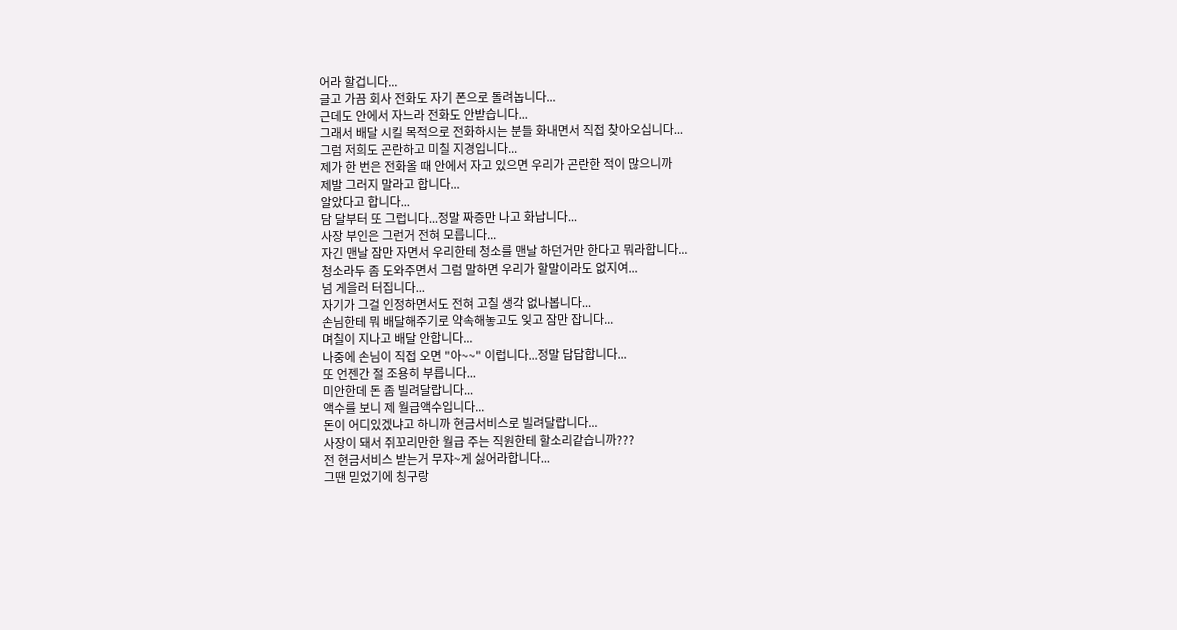어라 할겁니다...
글고 가끔 회사 전화도 자기 폰으로 돌려놉니다...
근데도 안에서 자느라 전화도 안받습니다...
그래서 배달 시킬 목적으로 전화하시는 분들 화내면서 직접 찾아오십니다...
그럼 저희도 곤란하고 미칠 지경입니다...
제가 한 번은 전화올 때 안에서 자고 있으면 우리가 곤란한 적이 많으니까
제발 그러지 말라고 합니다...
알았다고 합니다...
담 달부터 또 그럽니다...정말 짜증만 나고 화납니다...
사장 부인은 그런거 전혀 모릅니다...
자긴 맨날 잠만 자면서 우리한테 청소를 맨날 하던거만 한다고 뭐라합니다...
청소라두 좀 도와주면서 그럼 말하면 우리가 할말이라도 없지여...
넘 게을러 터집니다...
자기가 그걸 인정하면서도 전혀 고칠 생각 없나봅니다...
손님한테 뭐 배달해주기로 약속해놓고도 잊고 잠만 잡니다...
며칠이 지나고 배달 안합니다...
나중에 손님이 직접 오면 "아~~" 이럽니다...정말 답답합니다...
또 언젠간 절 조용히 부릅니다...
미안한데 돈 좀 빌려달랍니다...
액수를 보니 제 월급액수입니다...
돈이 어디있겠냐고 하니까 현금서비스로 빌려달랍니다...
사장이 돼서 쥐꼬리만한 월급 주는 직원한테 할소리같습니까???
전 현금서비스 받는거 무쟈~게 싫어라합니다...
그땐 믿었기에 칭구랑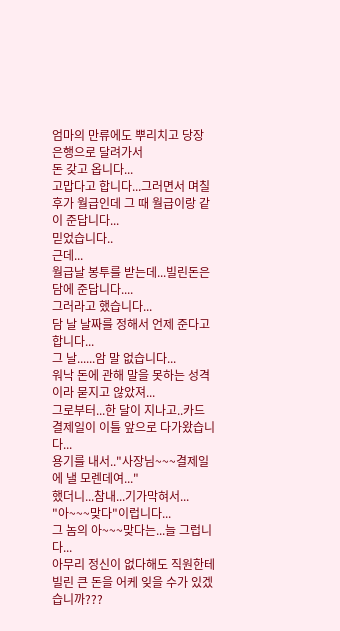엄마의 만류에도 뿌리치고 당장 은행으로 달려가서
돈 갖고 옵니다...
고맙다고 합니다...그러면서 며칠후가 월급인데 그 때 월급이랑 같이 준답니다...
믿었습니다..
근데...
월급날 봉투를 받는데...빌린돈은 담에 준답니다....
그러라고 했습니다...
담 날 날짜를 정해서 언제 준다고 합니다...
그 날......암 말 없습니다...
워낙 돈에 관해 말을 못하는 성격이라 묻지고 않았져...
그로부터...한 달이 지나고..카드 결제일이 이틀 앞으로 다가왔습니다...
용기를 내서.."사장님~~~결제일에 낼 모렌데여..."
했더니...참내...기가막혀서...
"아~~~맞다"이럽니다...
그 놈의 아~~~맞다는...늘 그럽니다...
아무리 정신이 없다해도 직원한테 빌린 큰 돈을 어케 잊을 수가 있겠습니까???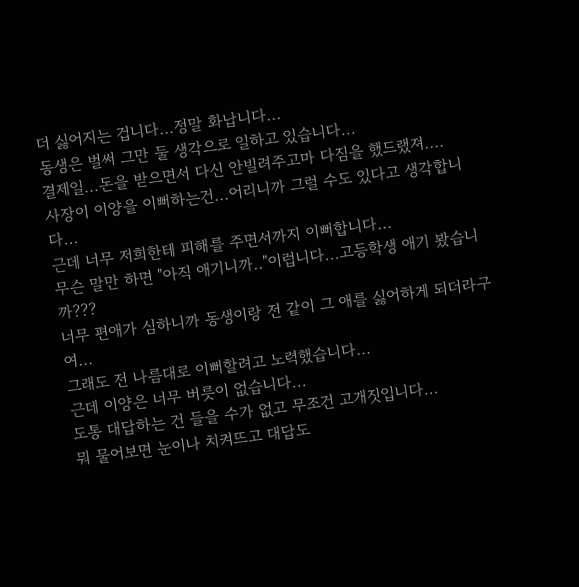더 싫어지는 겁니다...정말 화납니다...
동생은 벌써 그만 둘 생각으로 일하고 있습니다...
결제일...돈을 받으면서 다신 안빌려주고마 다짐을 했드랬져....
사장이 이양을 이뻐하는건...어리니까 그럴 수도 있다고 생각합니다...
근데 너무 저희한테 피해를 주면서까지 이뻐합니다...
무슨 말만 하면 "아직 애기니까.."이럽니다...고등학생 애기 봤습니까???
너무 편애가 심하니까 동생이랑 전 같이 그 애를 싫어하게 되더라구여...
그래도 전 나름대로 이뻐할려고 노력했습니다...
근데 이양은 너무 버릇이 없습니다...
도통 대답하는 건 들을 수가 없고 무조건 고개짓입니다...
뭐 물어보면 눈이나 치켜뜨고 대답도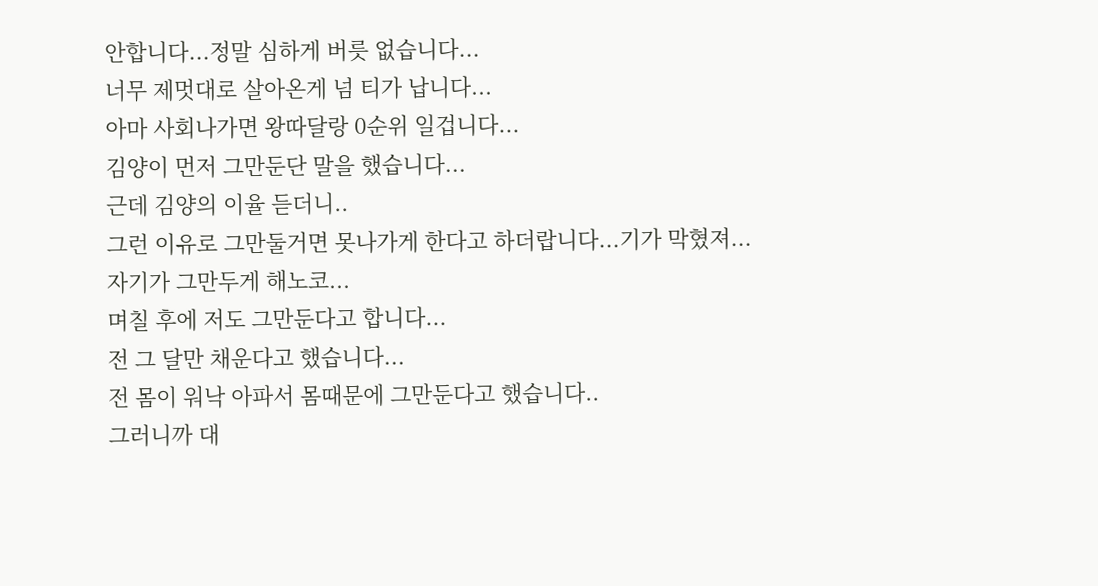안합니다...정말 심하게 버릇 없습니다...
너무 제멋대로 살아온게 넘 티가 납니다...
아마 사회나가면 왕따달랑 0순위 일겁니다...
김양이 먼저 그만둔단 말을 했습니다...
근데 김양의 이율 듣더니..
그런 이유로 그만둘거면 못나가게 한다고 하더랍니다...기가 막혔져...
자기가 그만두게 해노코...
며칠 후에 저도 그만둔다고 합니다...
전 그 달만 채운다고 했습니다...
전 몸이 워낙 아파서 몸때문에 그만둔다고 했습니다..
그러니까 대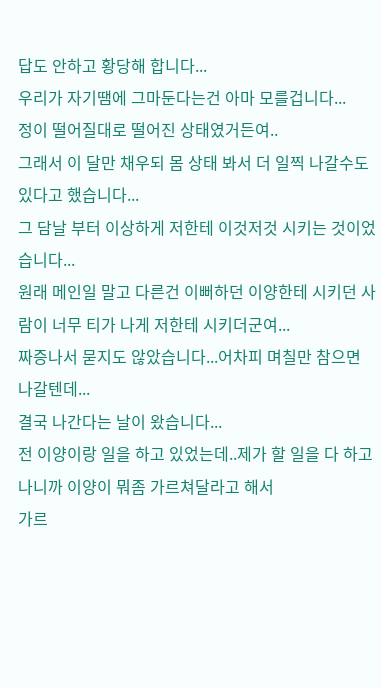답도 안하고 황당해 합니다...
우리가 자기땜에 그마둔다는건 아마 모를겁니다...
정이 떨어질대로 떨어진 상태였거든여..
그래서 이 달만 채우되 몸 상태 봐서 더 일찍 나갈수도 있다고 했습니다...
그 담날 부터 이상하게 저한테 이것저것 시키는 것이었습니다...
원래 메인일 말고 다른건 이뻐하던 이양한테 시키던 사람이 너무 티가 나게 저한테 시키더군여...
짜증나서 묻지도 않았습니다...어차피 며칠만 참으면 나갈텐데...
결국 나간다는 날이 왔습니다...
전 이양이랑 일을 하고 있었는데..제가 할 일을 다 하고나니까 이양이 뭐좀 가르쳐달라고 해서
가르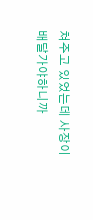쳐주고 있었는데 사장이 배달가야하니까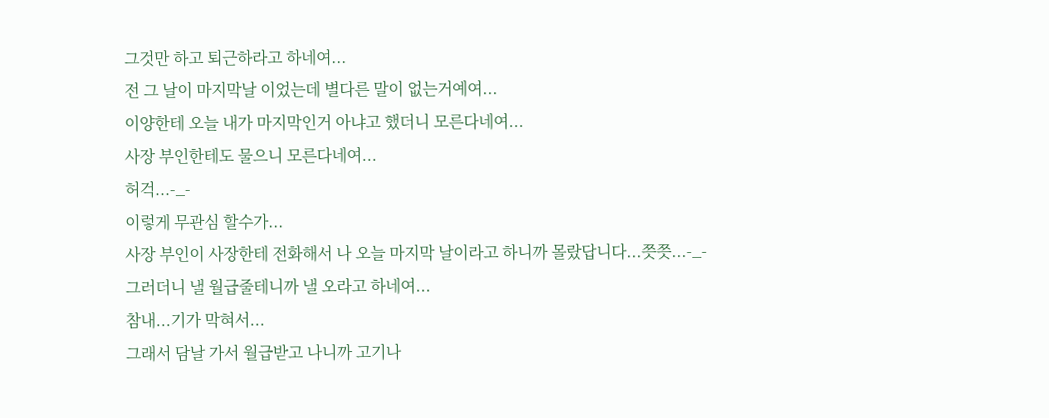그것만 하고 퇴근하라고 하네여...
전 그 날이 마지막날 이었는데 별다른 말이 없는거예여...
이양한테 오늘 내가 마지막인거 아냐고 했더니 모른다네여...
사장 부인한테도 물으니 모른다네여...
허걱...-_-
이렇게 무관심 할수가...
사장 부인이 사장한테 전화해서 나 오늘 마지막 날이라고 하니까 몰랐답니다...쯧쯧...-_-
그러더니 낼 월급줄테니까 낼 오라고 하네여...
참내...기가 막혀서...
그래서 담날 가서 월급받고 나니까 고기나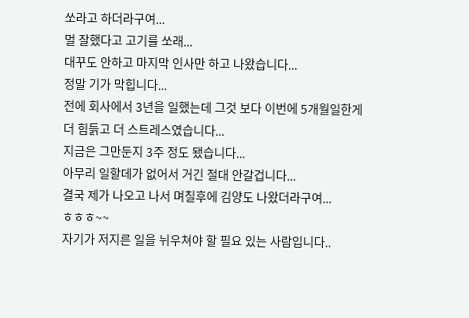쏘라고 하더라구여...
멀 잘했다고 고기를 쏘래...
대꾸도 안하고 마지막 인사만 하고 나왔습니다...
정말 기가 막힙니다...
전에 회사에서 3년을 일했는데 그것 보다 이번에 5개월일한게 더 힘듥고 더 스트레스였습니다...
지금은 그만둔지 3주 정도 됐습니다...
아무리 일할데가 없어서 거긴 절대 안갈겁니다...
결국 제가 나오고 나서 며칠후에 김양도 나왔더라구여...
ㅎㅎㅎ~~
자기가 저지른 일을 뉘우쳐야 할 필요 있는 사람입니다..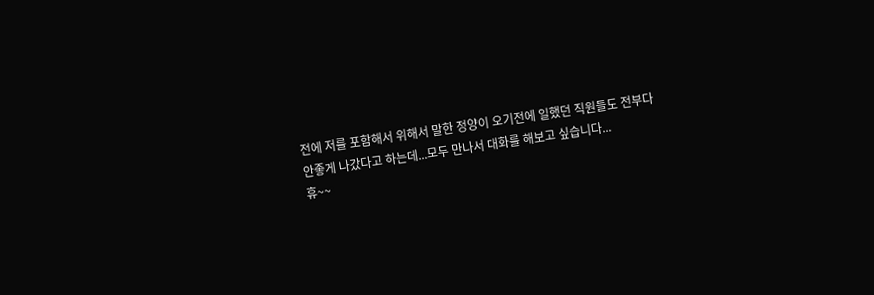전에 저를 포함해서 위해서 말한 정양이 오기전에 일했던 직원들도 전부다
안좋게 나갔다고 하는데...모두 만나서 대화를 해보고 싶습니다...
휴~~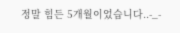정말 힘든 5개월이었습니다..-_-